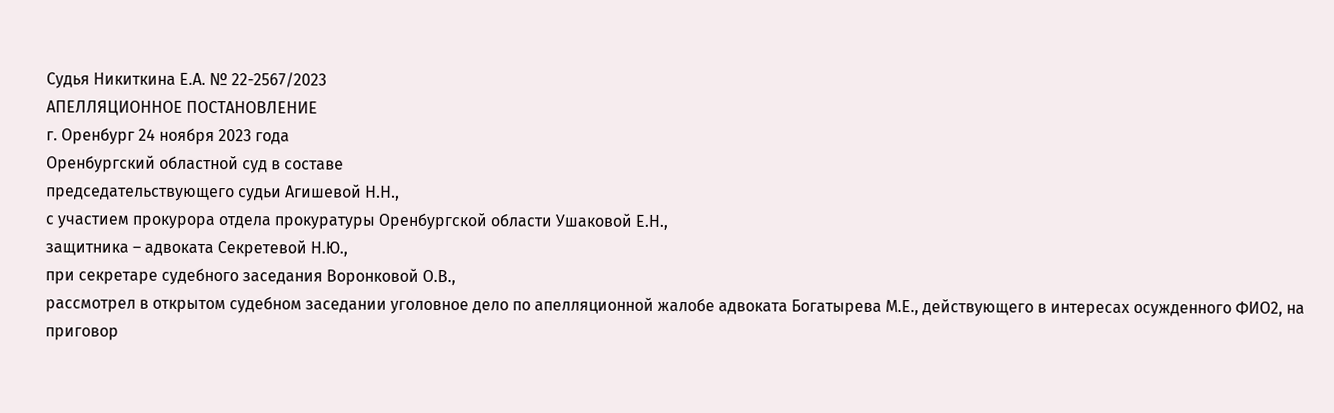Судья Никиткина Е.А. № 22-2567/2023
АПЕЛЛЯЦИОННОЕ ПОСТАНОВЛЕНИЕ
г. Оренбург 24 ноября 2023 года
Оренбургский областной суд в составе
председательствующего судьи Агишевой Н.Н.,
с участием прокурора отдела прокуратуры Оренбургской области Ушаковой Е.Н.,
защитника – адвоката Секретевой Н.Ю.,
при секретаре судебного заседания Воронковой О.В.,
рассмотрел в открытом судебном заседании уголовное дело по апелляционной жалобе адвоката Богатырева М.Е., действующего в интересах осужденного ФИО2, на приговор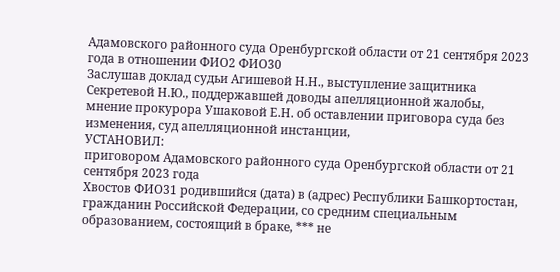Адамовского районного суда Оренбургской области от 21 сентября 2023 года в отношении ФИО2 ФИО30
Заслушав доклад судьи Агишевой Н.Н., выступление защитника Секретевой Н.Ю., поддержавшей доводы апелляционной жалобы, мнение прокурора Ушаковой Е.Н. об оставлении приговора суда без изменения, суд апелляционной инстанции,
УСТАНОВИЛ:
приговором Адамовского районного суда Оренбургской области от 21 сентября 2023 года
Хвостов ФИО31 родившийся (дата) в (адрес) Республики Башкортостан, гражданин Российской Федерации, со средним специальным образованием, состоящий в браке, *** не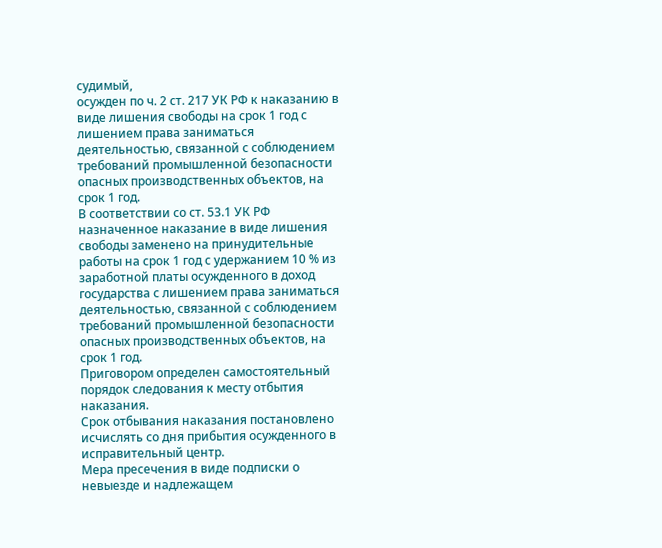судимый,
осужден по ч. 2 ст. 217 УК РФ к наказанию в виде лишения свободы на срок 1 год с лишением права заниматься деятельностью, связанной с соблюдением требований промышленной безопасности опасных производственных объектов, на срок 1 год.
В соответствии со ст. 53.1 УК РФ назначенное наказание в виде лишения свободы заменено на принудительные работы на срок 1 год с удержанием 10 % из заработной платы осужденного в доход государства с лишением права заниматься деятельностью, связанной с соблюдением требований промышленной безопасности опасных производственных объектов, на срок 1 год.
Приговором определен самостоятельный порядок следования к месту отбытия наказания.
Срок отбывания наказания постановлено исчислять со дня прибытия осужденного в исправительный центр.
Мера пресечения в виде подписки о невыезде и надлежащем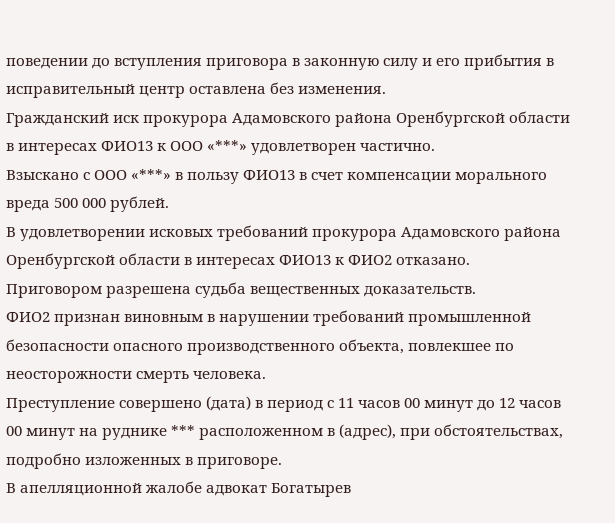поведении до вступления приговора в законную силу и его прибытия в исправительный центр оставлена без изменения.
Гражданский иск прокурора Адамовского района Оренбургской области в интересах ФИО13 к ООО «***» удовлетворен частично.
Взыскано с ООО «***» в пользу ФИО13 в счет компенсации морального вреда 500 000 рублей.
В удовлетворении исковых требований прокурора Адамовского района Оренбургской области в интересах ФИО13 к ФИО2 отказано.
Приговором разрешена судьба вещественных доказательств.
ФИО2 признан виновным в нарушении требований промышленной безопасности опасного производственного объекта, повлекшее по неосторожности смерть человека.
Преступление совершено (дата) в период с 11 часов 00 минут до 12 часов 00 минут на руднике *** расположенном в (адрес), при обстоятельствах, подробно изложенных в приговоре.
В апелляционной жалобе адвокат Богатырев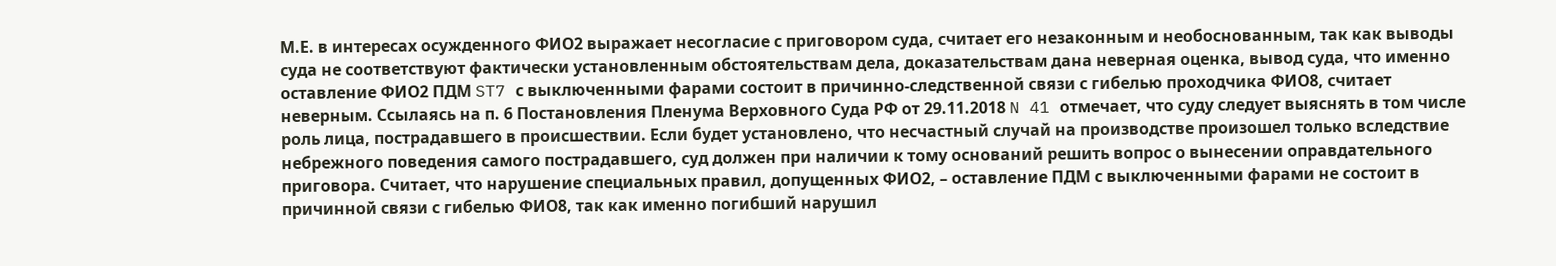М.Е. в интересах осужденного ФИО2 выражает несогласие с приговором суда, считает его незаконным и необоснованным, так как выводы суда не соответствуют фактически установленным обстоятельствам дела, доказательствам дана неверная оценка, вывод суда, что именно оставление ФИО2 ПДМ ST7 с выключенными фарами состоит в причинно-следственной связи с гибелью проходчика ФИО8, считает неверным. Ссылаясь на п. 6 Постановления Пленума Верховного Суда РФ от 29.11.2018 N 41 отмечает, что суду следует выяснять в том числе роль лица, пострадавшего в происшествии. Если будет установлено, что несчастный случай на производстве произошел только вследствие небрежного поведения самого пострадавшего, суд должен при наличии к тому оснований решить вопрос о вынесении оправдательного приговора. Считает, что нарушение специальных правил, допущенных ФИО2, – оставление ПДМ с выключенными фарами не состоит в причинной связи с гибелью ФИО8, так как именно погибший нарушил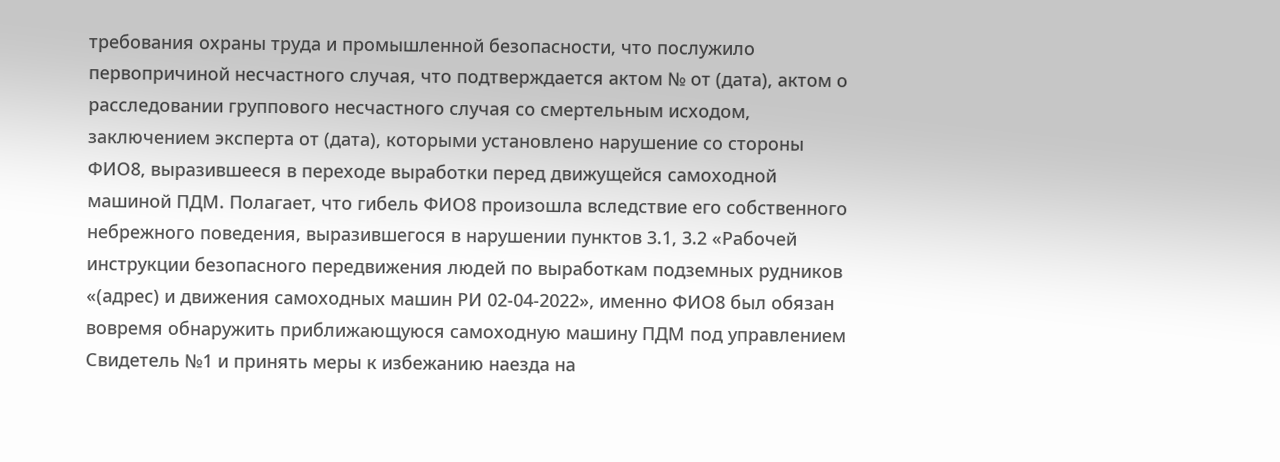требования охраны труда и промышленной безопасности, что послужило первопричиной несчастного случая, что подтверждается актом № от (дата), актом о расследовании группового несчастного случая со смертельным исходом, заключением эксперта от (дата), которыми установлено нарушение со стороны ФИО8, выразившееся в переходе выработки перед движущейся самоходной машиной ПДМ. Полагает, что гибель ФИО8 произошла вследствие его собственного небрежного поведения, выразившегося в нарушении пунктов 3.1, 3.2 «Рабочей инструкции безопасного передвижения людей по выработкам подземных рудников «(адрес) и движения самоходных машин РИ 02-04-2022», именно ФИО8 был обязан вовремя обнаружить приближающуюся самоходную машину ПДМ под управлением Свидетель №1 и принять меры к избежанию наезда на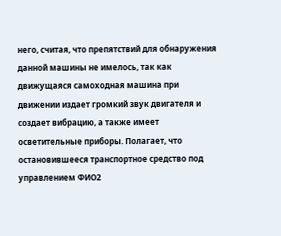него, считая, что препятствий для обнаружения данной машины не имелось, так как движущаяся самоходная машина при движении издает громкий звук двигателя и создает вибрацию, а также имеет осветительные приборы. Полагает, что остановившееся транспортное средство под управлением ФИО2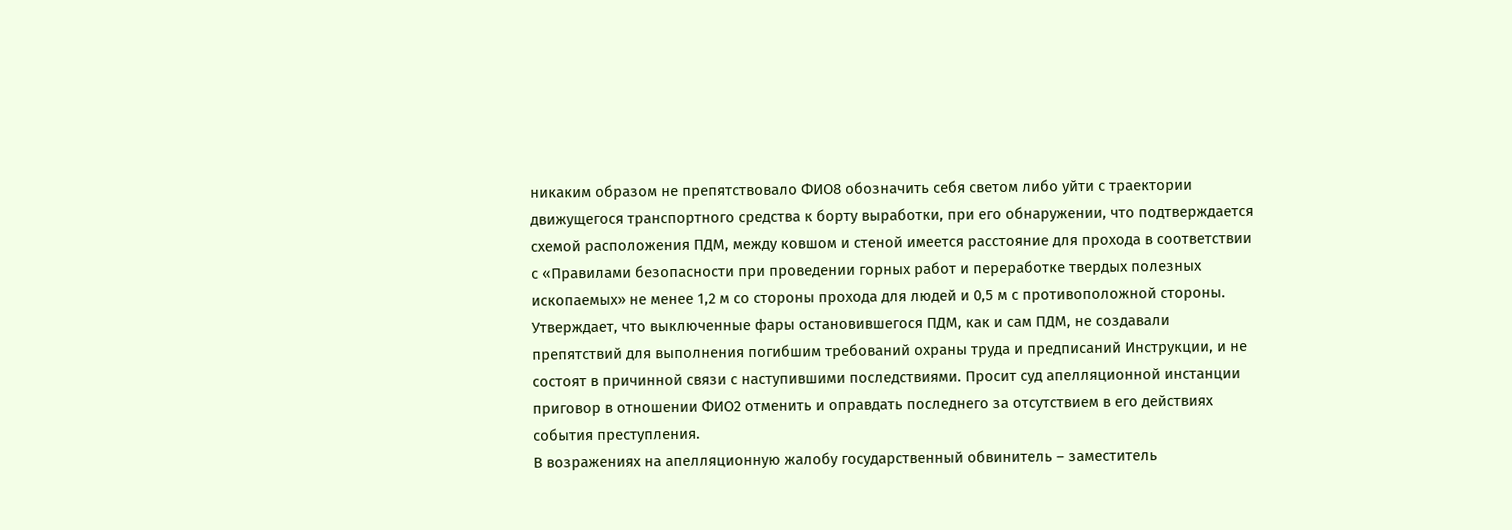никаким образом не препятствовало ФИО8 обозначить себя светом либо уйти с траектории движущегося транспортного средства к борту выработки, при его обнаружении, что подтверждается схемой расположения ПДМ, между ковшом и стеной имеется расстояние для прохода в соответствии с «Правилами безопасности при проведении горных работ и переработке твердых полезных ископаемых» не менее 1,2 м со стороны прохода для людей и 0,5 м с противоположной стороны. Утверждает, что выключенные фары остановившегося ПДМ, как и сам ПДМ, не создавали препятствий для выполнения погибшим требований охраны труда и предписаний Инструкции, и не состоят в причинной связи с наступившими последствиями. Просит суд апелляционной инстанции приговор в отношении ФИО2 отменить и оправдать последнего за отсутствием в его действиях события преступления.
В возражениях на апелляционную жалобу государственный обвинитель – заместитель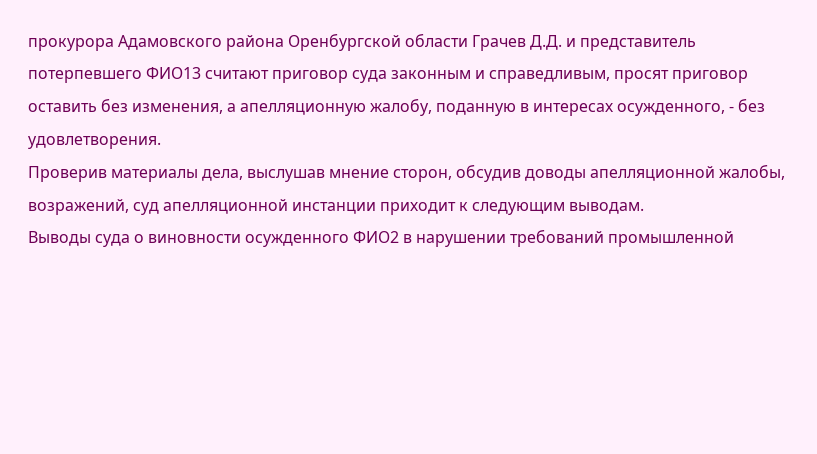прокурора Адамовского района Оренбургской области Грачев Д.Д. и представитель потерпевшего ФИО13 считают приговор суда законным и справедливым, просят приговор оставить без изменения, а апелляционную жалобу, поданную в интересах осужденного, - без удовлетворения.
Проверив материалы дела, выслушав мнение сторон, обсудив доводы апелляционной жалобы, возражений, суд апелляционной инстанции приходит к следующим выводам.
Выводы суда о виновности осужденного ФИО2 в нарушении требований промышленной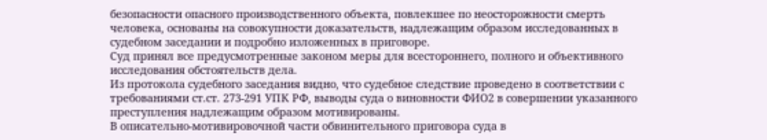безопасности опасного производственного объекта, повлекшее по неосторожности смерть человека, основаны на совокупности доказательств, надлежащим образом исследованных в судебном заседании и подробно изложенных в приговоре.
Суд принял все предусмотренные законом меры для всестороннего, полного и объективного исследования обстоятельств дела.
Из протокола судебного заседания видно, что судебное следствие проведено в соответствии с требованиями ст.ст. 273-291 УПК РФ, выводы суда о виновности ФИО2 в совершении указанного преступления надлежащим образом мотивированы.
В описательно-мотивировочной части обвинительного приговора суда в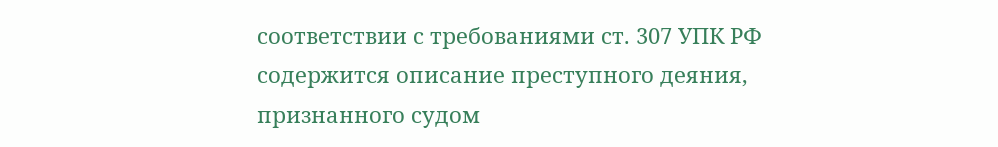соответствии с требованиями ст. 307 УПК РФ содержится описание преступного деяния, признанного судом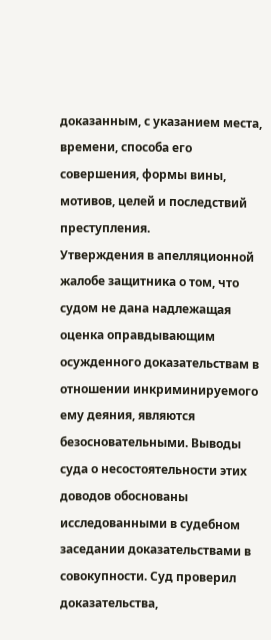доказанным, с указанием места, времени, способа его совершения, формы вины, мотивов, целей и последствий преступления.
Утверждения в апелляционной жалобе защитника о том, что судом не дана надлежащая оценка оправдывающим осужденного доказательствам в отношении инкриминируемого ему деяния, являются безосновательными. Выводы суда о несостоятельности этих доводов обоснованы исследованными в судебном заседании доказательствами в совокупности. Суд проверил доказательства,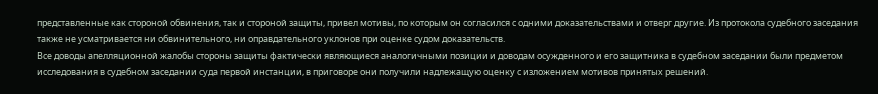представленные как стороной обвинения, так и стороной защиты, привел мотивы, по которым он согласился с одними доказательствами и отверг другие. Из протокола судебного заседания также не усматривается ни обвинительного, ни оправдательного уклонов при оценке судом доказательств.
Все доводы апелляционной жалобы стороны защиты фактически являющиеся аналогичными позиции и доводам осужденного и его защитника в судебном заседании были предметом исследования в судебном заседании суда первой инстанции, в приговоре они получили надлежащую оценку с изложением мотивов принятых решений.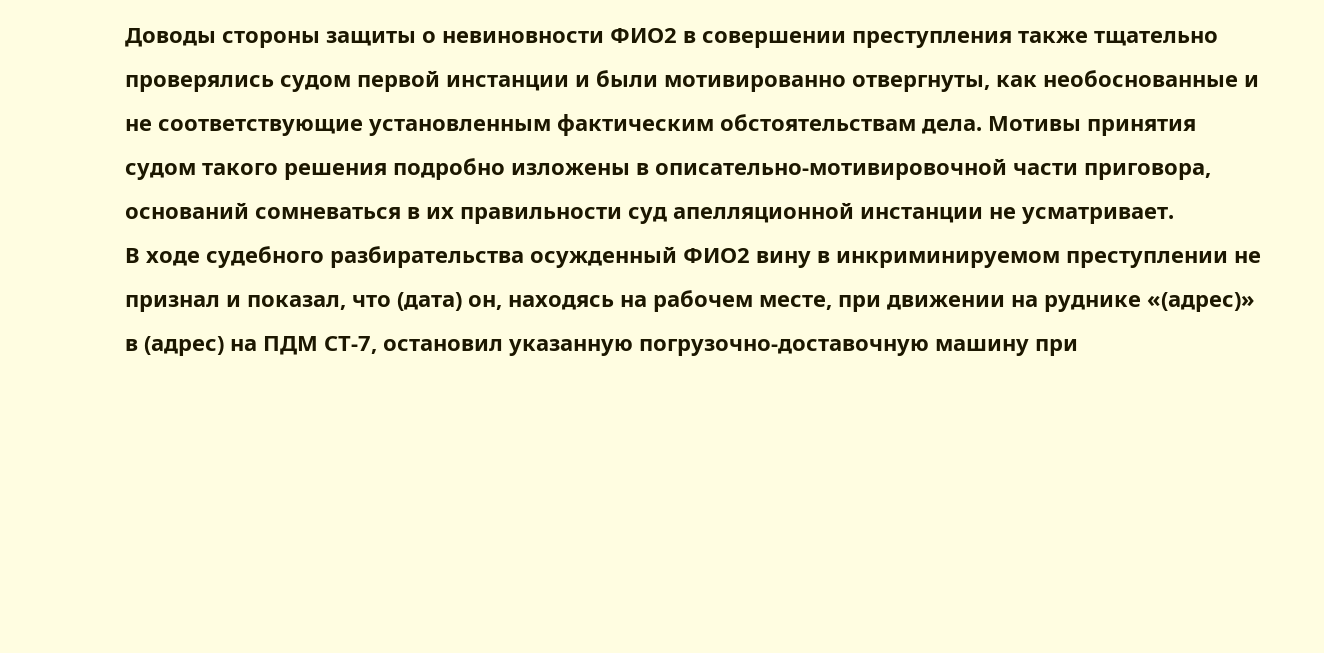Доводы стороны защиты о невиновности ФИО2 в совершении преступления также тщательно проверялись судом первой инстанции и были мотивированно отвергнуты, как необоснованные и не соответствующие установленным фактическим обстоятельствам дела. Мотивы принятия судом такого решения подробно изложены в описательно-мотивировочной части приговора, оснований сомневаться в их правильности суд апелляционной инстанции не усматривает.
В ходе судебного разбирательства осужденный ФИО2 вину в инкриминируемом преступлении не признал и показал, что (дата) он, находясь на рабочем месте, при движении на руднике «(адрес)» в (адрес) на ПДМ СТ-7, остановил указанную погрузочно-доставочную машину при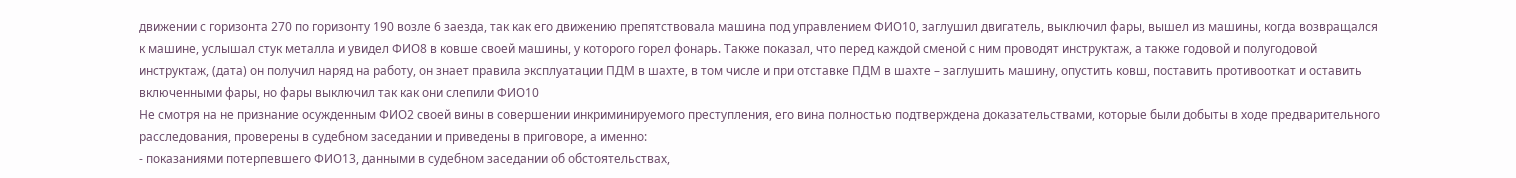движении с горизонта 270 по горизонту 190 возле 6 заезда, так как его движению препятствовала машина под управлением ФИО10, заглушил двигатель, выключил фары, вышел из машины, когда возвращался к машине, услышал стук металла и увидел ФИО8 в ковше своей машины, у которого горел фонарь. Также показал, что перед каждой сменой с ним проводят инструктаж, а также годовой и полугодовой инструктаж, (дата) он получил наряд на работу, он знает правила эксплуатации ПДМ в шахте, в том числе и при отставке ПДМ в шахте – заглушить машину, опустить ковш, поставить противооткат и оставить включенными фары, но фары выключил так как они слепили ФИО10
Не смотря на не признание осужденным ФИО2 своей вины в совершении инкриминируемого преступления, его вина полностью подтверждена доказательствами, которые были добыты в ходе предварительного расследования, проверены в судебном заседании и приведены в приговоре, а именно:
- показаниями потерпевшего ФИО13, данными в судебном заседании об обстоятельствах,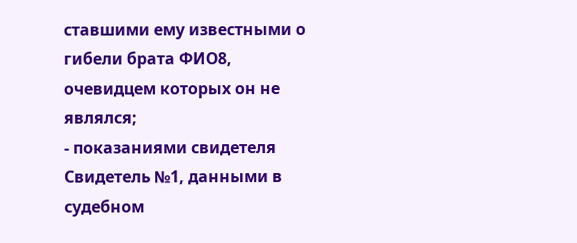ставшими ему известными о гибели брата ФИО8, очевидцем которых он не являлся;
- показаниями свидетеля Свидетель №1, данными в судебном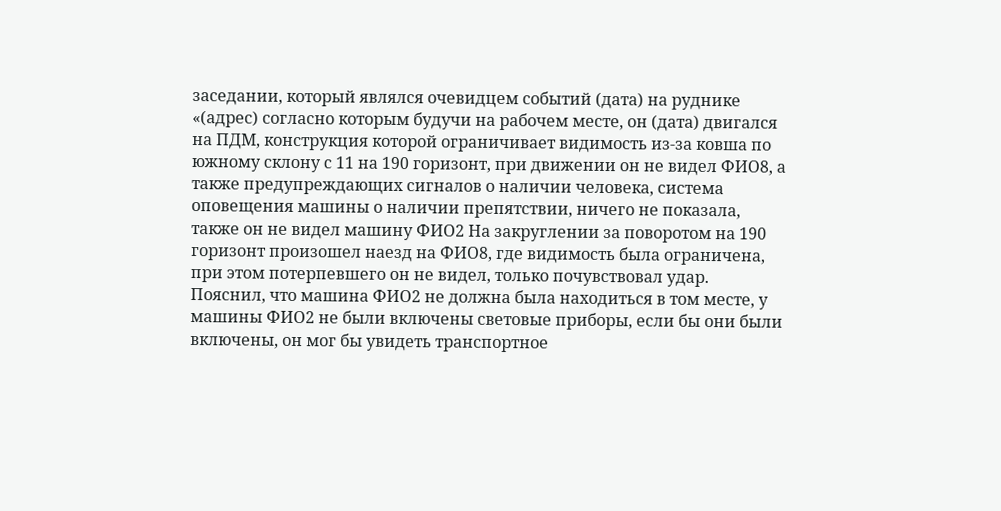заседании, который являлся очевидцем событий (дата) на руднике «(адрес) согласно которым будучи на рабочем месте, он (дата) двигался на ПДМ, конструкция которой ограничивает видимость из-за ковша по южному склону с 11 на 190 горизонт, при движении он не видел ФИО8, а также предупреждающих сигналов о наличии человека, система оповещения машины о наличии препятствии, ничего не показала, также он не видел машину ФИО2 На закруглении за поворотом на 190 горизонт произошел наезд на ФИО8, где видимость была ограничена, при этом потерпевшего он не видел, только почувствовал удар. Пояснил, что машина ФИО2 не должна была находиться в том месте, у машины ФИО2 не были включены световые приборы, если бы они были включены, он мог бы увидеть транспортное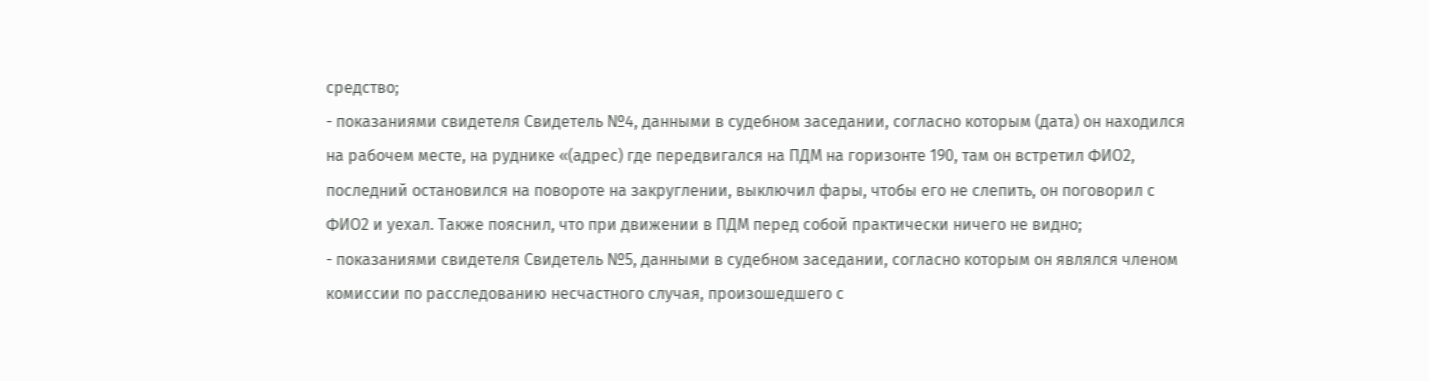средство;
- показаниями свидетеля Свидетель №4, данными в судебном заседании, согласно которым (дата) он находился на рабочем месте, на руднике «(адрес) где передвигался на ПДМ на горизонте 190, там он встретил ФИО2, последний остановился на повороте на закруглении, выключил фары, чтобы его не слепить, он поговорил с ФИО2 и уехал. Также пояснил, что при движении в ПДМ перед собой практически ничего не видно;
- показаниями свидетеля Свидетель №5, данными в судебном заседании, согласно которым он являлся членом комиссии по расследованию несчастного случая, произошедшего с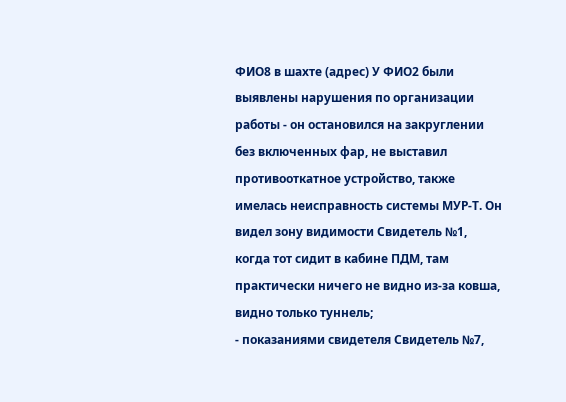ФИО8 в шахте (адрес) У ФИО2 были выявлены нарушения по организации работы - он остановился на закруглении без включенных фар, не выставил противооткатное устройство, также имелась неисправность системы МУР-Т. Он видел зону видимости Свидетель №1, когда тот сидит в кабине ПДМ, там практически ничего не видно из-за ковша, видно только туннель;
- показаниями свидетеля Свидетель №7,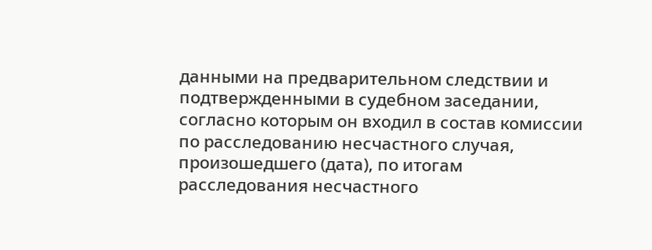данными на предварительном следствии и подтвержденными в судебном заседании, согласно которым он входил в состав комиссии по расследованию несчастного случая, произошедшего (дата), по итогам расследования несчастного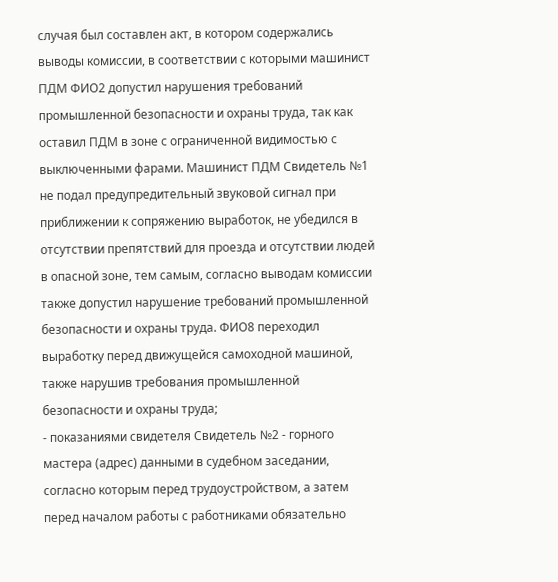случая был составлен акт, в котором содержались выводы комиссии, в соответствии с которыми машинист ПДМ ФИО2 допустил нарушения требований промышленной безопасности и охраны труда, так как оставил ПДМ в зоне с ограниченной видимостью с выключенными фарами. Машинист ПДМ Свидетель №1 не подал предупредительный звуковой сигнал при приближении к сопряжению выработок, не убедился в отсутствии препятствий для проезда и отсутствии людей в опасной зоне, тем самым, согласно выводам комиссии также допустил нарушение требований промышленной безопасности и охраны труда. ФИО8 переходил выработку перед движущейся самоходной машиной, также нарушив требования промышленной безопасности и охраны труда;
- показаниями свидетеля Свидетель №2 - горного мастера (адрес) данными в судебном заседании, согласно которым перед трудоустройством, а затем перед началом работы с работниками обязательно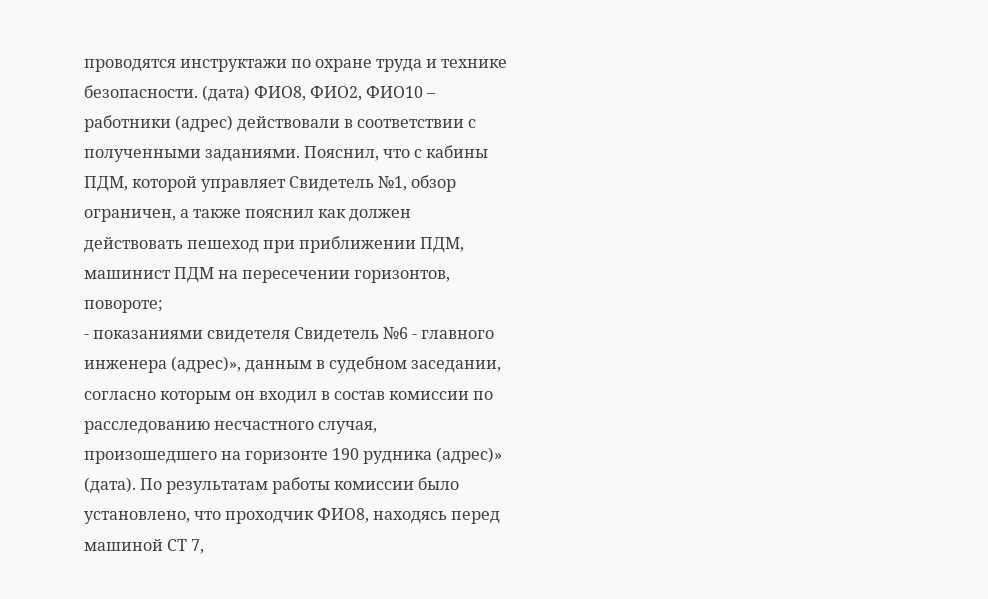проводятся инструктажи по охране труда и технике безопасности. (дата) ФИО8, ФИО2, ФИО10 – работники (адрес) действовали в соответствии с полученными заданиями. Пояснил, что с кабины ПДМ, которой управляет Свидетель №1, обзор ограничен, а также пояснил как должен действовать пешеход при приближении ПДМ, машинист ПДМ на пересечении горизонтов, повороте;
- показаниями свидетеля Свидетель №6 - главного инженера (адрес)», данным в судебном заседании, согласно которым он входил в состав комиссии по расследованию несчастного случая, произошедшего на горизонте 190 рудника (адрес)» (дата). По результатам работы комиссии было установлено, что проходчик ФИО8, находясь перед машиной СТ 7,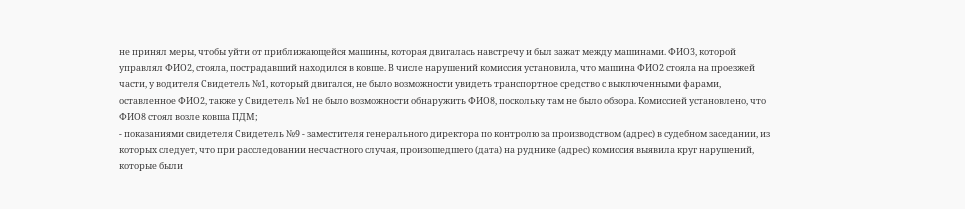не принял меры, чтобы уйти от приближающейся машины, которая двигалась навстречу и был зажат между машинами. ФИО3, которой управлял ФИО2, стояла, пострадавший находился в ковше. В числе нарушений комиссия установила, что машина ФИО2 стояла на проезжей части, у водителя Свидетель №1, который двигался, не было возможности увидеть транспортное средство с выключенными фарами, оставленное ФИО2, также у Свидетель №1 не было возможности обнаружить ФИО8, поскольку там не было обзора. Комиссией установлено, что ФИО8 стоял возле ковша ПДМ;
- показаниями свидетеля Свидетель №9 - заместителя генерального директора по контролю за производством (адрес) в судебном заседании, из которых следует, что при расследовании несчастного случая, произошедшего (дата) на руднике (адрес) комиссия выявила круг нарушений, которые были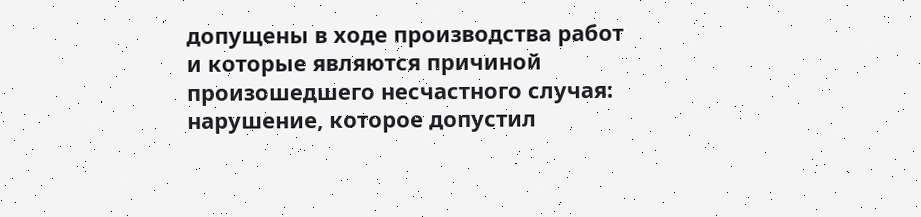допущены в ходе производства работ и которые являются причиной произошедшего несчастного случая: нарушение, которое допустил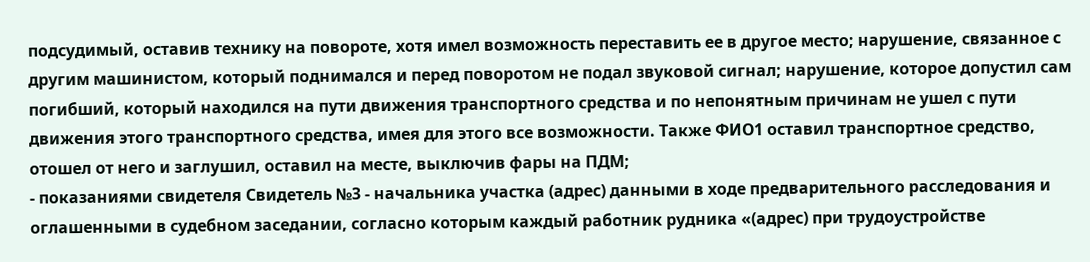подсудимый, оставив технику на повороте, хотя имел возможность переставить ее в другое место; нарушение, связанное с другим машинистом, который поднимался и перед поворотом не подал звуковой сигнал; нарушение, которое допустил сам погибший, который находился на пути движения транспортного средства и по непонятным причинам не ушел с пути движения этого транспортного средства, имея для этого все возможности. Также ФИО1 оставил транспортное средство, отошел от него и заглушил, оставил на месте, выключив фары на ПДМ;
- показаниями свидетеля Свидетель №3 - начальника участка (адрес) данными в ходе предварительного расследования и оглашенными в судебном заседании, согласно которым каждый работник рудника «(адрес) при трудоустройстве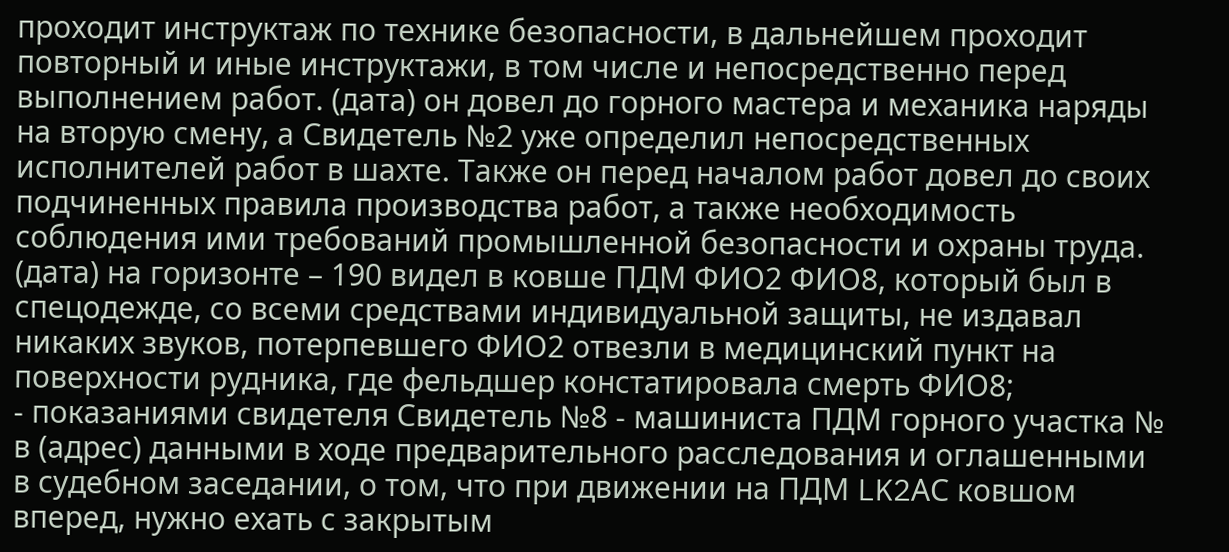проходит инструктаж по технике безопасности, в дальнейшем проходит повторный и иные инструктажи, в том числе и непосредственно перед выполнением работ. (дата) он довел до горного мастера и механика наряды на вторую смену, а Свидетель №2 уже определил непосредственных исполнителей работ в шахте. Также он перед началом работ довел до своих подчиненных правила производства работ, а также необходимость соблюдения ими требований промышленной безопасности и охраны труда. (дата) на горизонте – 190 видел в ковше ПДМ ФИО2 ФИО8, который был в спецодежде, со всеми средствами индивидуальной защиты, не издавал никаких звуков, потерпевшего ФИО2 отвезли в медицинский пункт на поверхности рудника, где фельдшер констатировала смерть ФИО8;
- показаниями свидетеля Свидетель №8 - машиниста ПДМ горного участка № в (адрес) данными в ходе предварительного расследования и оглашенными в судебном заседании, о том, что при движении на ПДМ LK2АС ковшом вперед, нужно ехать с закрытым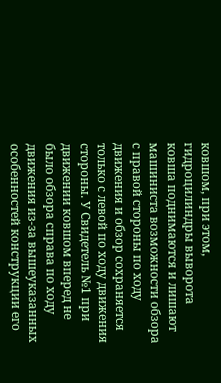ковшом, при этом, гидроцилиндры выворота ковша поднимаются и лишают машиниста возможности обзора с правой стороны по ходу движения и обзор сохраняется только с левой по ходу движения стороны. У Свидетель №1 при движении ковшом вперед не было обзора справа по ходу движения из-за вышеуказанных особенностей конструкции его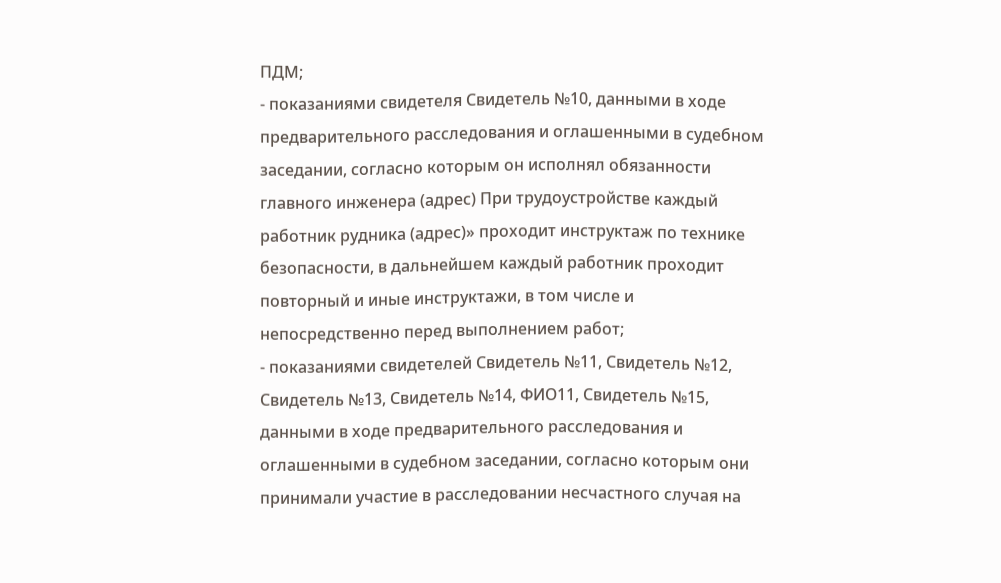ПДМ;
- показаниями свидетеля Свидетель №10, данными в ходе предварительного расследования и оглашенными в судебном заседании, согласно которым он исполнял обязанности главного инженера (адрес) При трудоустройстве каждый работник рудника (адрес)» проходит инструктаж по технике безопасности, в дальнейшем каждый работник проходит повторный и иные инструктажи, в том числе и непосредственно перед выполнением работ;
- показаниями свидетелей Свидетель №11, Свидетель №12, Свидетель №13, Свидетель №14, ФИО11, Свидетель №15, данными в ходе предварительного расследования и оглашенными в судебном заседании, согласно которым они принимали участие в расследовании несчастного случая на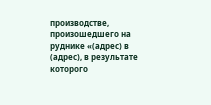производстве, произошедшего на руднике «(адрес) в (адрес), в результате которого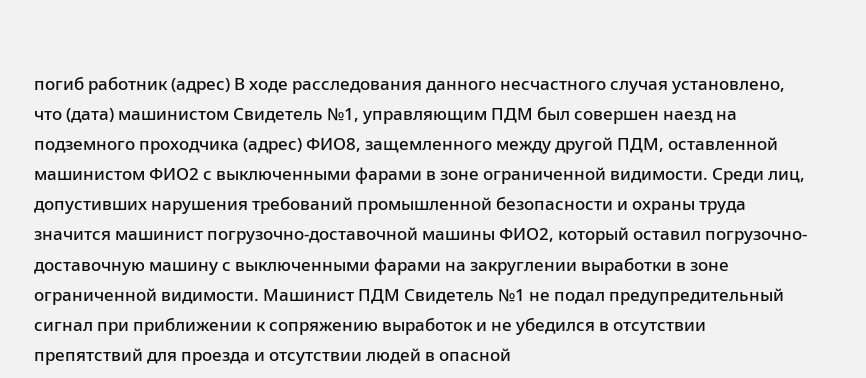погиб работник (адрес) В ходе расследования данного несчастного случая установлено, что (дата) машинистом Свидетель №1, управляющим ПДМ был совершен наезд на подземного проходчика (адрес) ФИО8, защемленного между другой ПДМ, оставленной машинистом ФИО2 с выключенными фарами в зоне ограниченной видимости. Среди лиц, допустивших нарушения требований промышленной безопасности и охраны труда значится машинист погрузочно-доставочной машины ФИО2, который оставил погрузочно-доставочную машину с выключенными фарами на закруглении выработки в зоне ограниченной видимости. Машинист ПДМ Свидетель №1 не подал предупредительный сигнал при приближении к сопряжению выработок и не убедился в отсутствии препятствий для проезда и отсутствии людей в опасной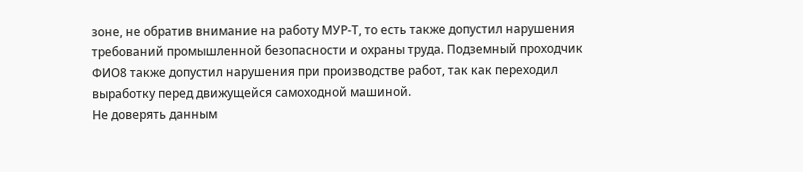зоне, не обратив внимание на работу МУР-Т, то есть также допустил нарушения требований промышленной безопасности и охраны труда. Подземный проходчик ФИО8 также допустил нарушения при производстве работ, так как переходил выработку перед движущейся самоходной машиной.
Не доверять данным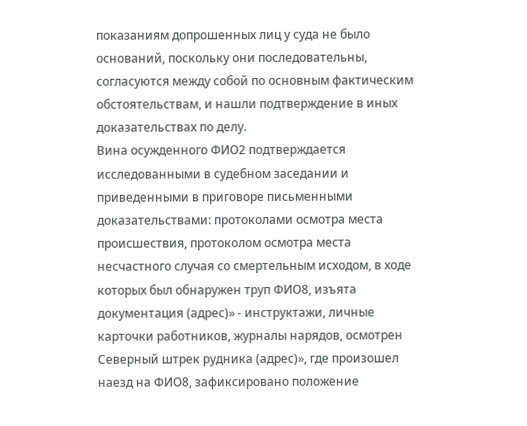показаниям допрошенных лиц у суда не было оснований, поскольку они последовательны, согласуются между собой по основным фактическим обстоятельствам, и нашли подтверждение в иных доказательствах по делу.
Вина осужденного ФИО2 подтверждается исследованными в судебном заседании и приведенными в приговоре письменными доказательствами: протоколами осмотра места происшествия, протоколом осмотра места несчастного случая со смертельным исходом, в ходе которых был обнаружен труп ФИО8, изъята документация (адрес)» - инструктажи, личные карточки работников, журналы нарядов, осмотрен Северный штрек рудника (адрес)», где произошел наезд на ФИО8, зафиксировано положение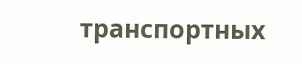транспортных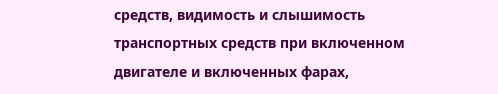средств, видимость и слышимость транспортных средств при включенном двигателе и включенных фарах,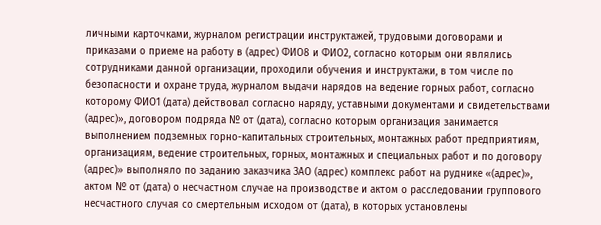личными карточками, журналом регистрации инструктажей, трудовыми договорами и приказами о приеме на работу в (адрес) ФИО8 и ФИО2, согласно которым они являлись сотрудниками данной организации, проходили обучения и инструктажи, в том числе по безопасности и охране труда, журналом выдачи нарядов на ведение горных работ, согласно которому ФИО1 (дата) действовал согласно наряду, уставными документами и свидетельствами (адрес)», договором подряда № от (дата), согласно которым организация занимается выполнением подземных горно-капитальных строительных, монтажных работ предприятиям, организациям, ведение строительных, горных, монтажных и специальных работ и по договору (адрес)» выполняло по заданию заказчика ЗАО (адрес) комплекс работ на руднике «(адрес)», актом № от (дата) о несчастном случае на производстве и актом о расследовании группового несчастного случая со смертельным исходом от (дата), в которых установлены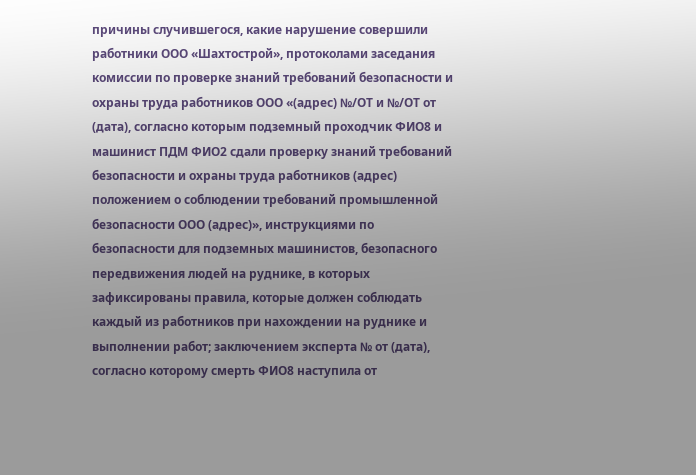причины случившегося, какие нарушение совершили работники ООО «Шахтострой», протоколами заседания комиссии по проверке знаний требований безопасности и охраны труда работников ООО «(адрес) №/ОТ и №/ОТ от (дата), согласно которым подземный проходчик ФИО8 и машинист ПДМ ФИО2 сдали проверку знаний требований безопасности и охраны труда работников (адрес) положением о соблюдении требований промышленной безопасности ООО (адрес)», инструкциями по безопасности для подземных машинистов, безопасного передвижения людей на руднике, в которых зафиксированы правила, которые должен соблюдать каждый из работников при нахождении на руднике и выполнении работ; заключением эксперта № от (дата), согласно которому смерть ФИО8 наступила от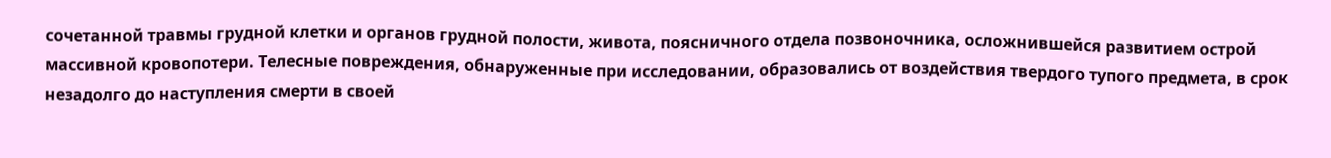сочетанной травмы грудной клетки и органов грудной полости, живота, поясничного отдела позвоночника, осложнившейся развитием острой массивной кровопотери. Телесные повреждения, обнаруженные при исследовании, образовались от воздействия твердого тупого предмета, в срок незадолго до наступления смерти в своей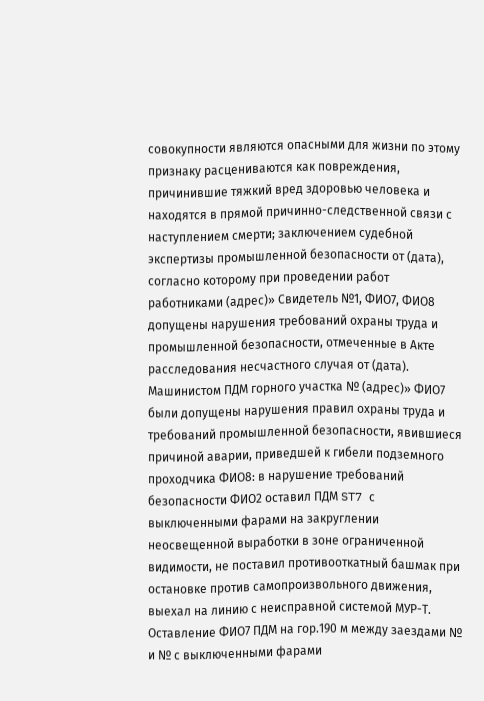совокупности являются опасными для жизни по этому признаку расцениваются как повреждения, причинившие тяжкий вред здоровью человека и находятся в прямой причинно-следственной связи с наступлением смерти; заключением судебной экспертизы промышленной безопасности от (дата), согласно которому при проведении работ работниками (адрес)» Свидетель №1, ФИО7, ФИО8 допущены нарушения требований охраны труда и промышленной безопасности, отмеченные в Акте расследования несчастного случая от (дата). Машинистом ПДМ горного участка № (адрес)» ФИО7 были допущены нарушения правил охраны труда и требований промышленной безопасности, явившиеся причиной аварии, приведшей к гибели подземного проходчика ФИО8: в нарушение требований безопасности ФИО2 оставил ПДМ ST7 с выключенными фарами на закруглении неосвещенной выработки в зоне ограниченной видимости, не поставил противооткатный башмак при остановке против самопроизвольного движения, выехал на линию с неисправной системой МУР-Т. Оставление ФИО7 ПДМ на гор.190 м между заездами № и № с выключенными фарами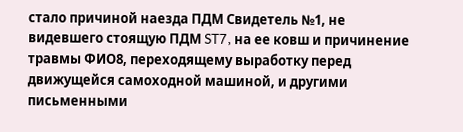стало причиной наезда ПДМ Свидетель №1, не видевшего стоящую ПДМ ST7, на ее ковш и причинение травмы ФИО8, переходящему выработку перед движущейся самоходной машиной, и другими письменными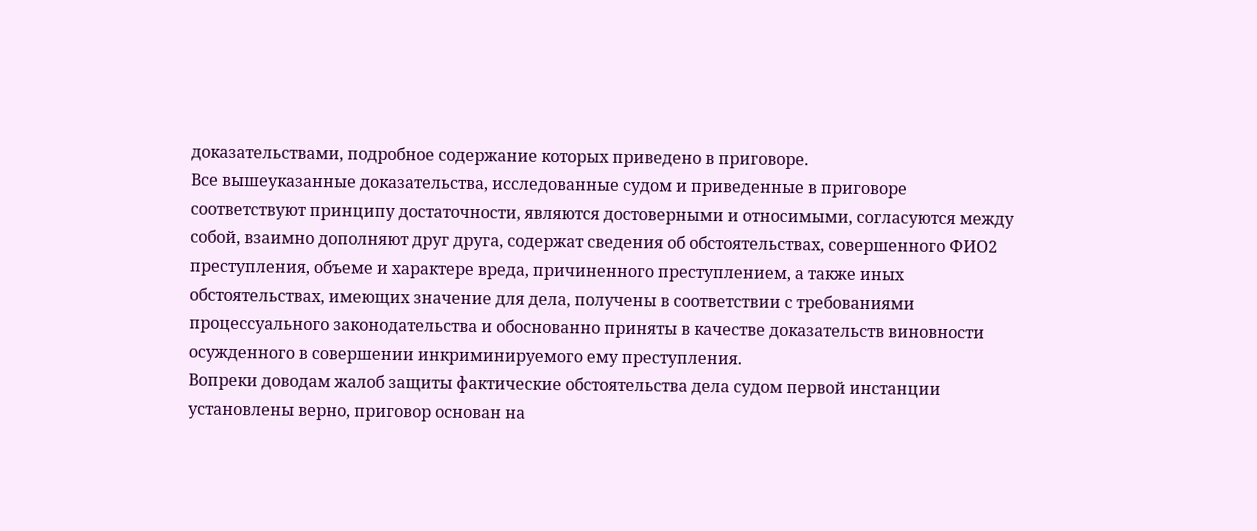доказательствами, подробное содержание которых приведено в приговоре.
Все вышеуказанные доказательства, исследованные судом и приведенные в приговоре соответствуют принципу достаточности, являются достоверными и относимыми, согласуются между собой, взаимно дополняют друг друга, содержат сведения об обстоятельствах, совершенного ФИО2 преступления, объеме и характере вреда, причиненного преступлением, а также иных обстоятельствах, имеющих значение для дела, получены в соответствии с требованиями процессуального законодательства и обоснованно приняты в качестве доказательств виновности осужденного в совершении инкриминируемого ему преступления.
Вопреки доводам жалоб защиты фактические обстоятельства дела судом первой инстанции установлены верно, приговор основан на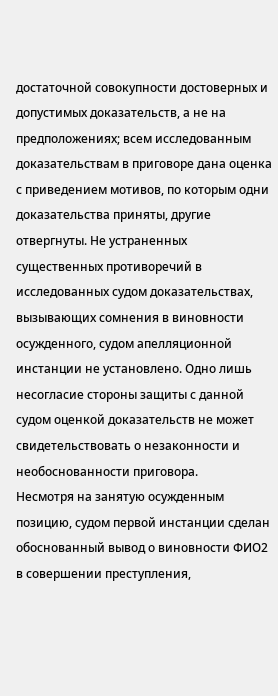достаточной совокупности достоверных и допустимых доказательств, а не на предположениях; всем исследованным доказательствам в приговоре дана оценка с приведением мотивов, по которым одни доказательства приняты, другие отвергнуты. Не устраненных существенных противоречий в исследованных судом доказательствах, вызывающих сомнения в виновности осужденного, судом апелляционной инстанции не установлено. Одно лишь несогласие стороны защиты с данной судом оценкой доказательств не может свидетельствовать о незаконности и необоснованности приговора.
Несмотря на занятую осужденным позицию, судом первой инстанции сделан обоснованный вывод о виновности ФИО2 в совершении преступления,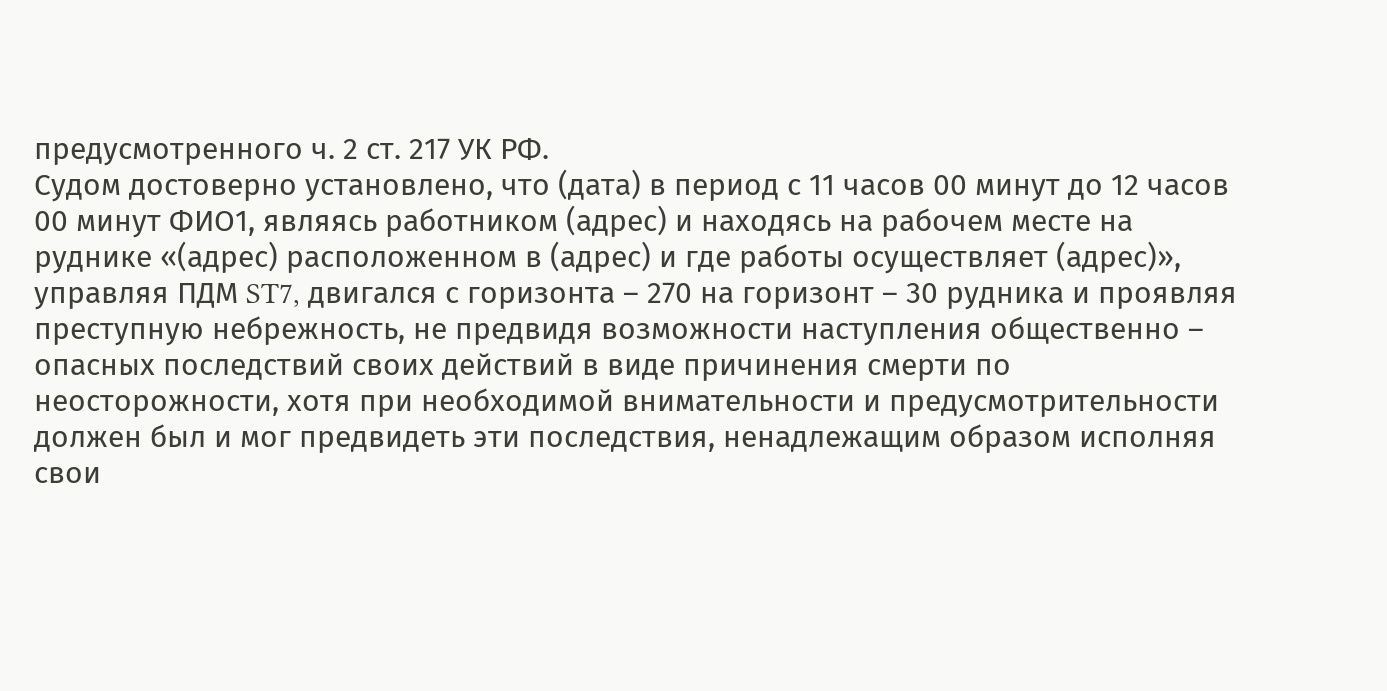предусмотренного ч. 2 ст. 217 УК РФ.
Судом достоверно установлено, что (дата) в период с 11 часов 00 минут до 12 часов 00 минут ФИО1, являясь работником (адрес) и находясь на рабочем месте на руднике «(адрес) расположенном в (адрес) и где работы осуществляет (адрес)», управляя ПДМ ST7, двигался с горизонта – 270 на горизонт – 30 рудника и проявляя преступную небрежность, не предвидя возможности наступления общественно – опасных последствий своих действий в виде причинения смерти по неосторожности, хотя при необходимой внимательности и предусмотрительности должен был и мог предвидеть эти последствия, ненадлежащим образом исполняя свои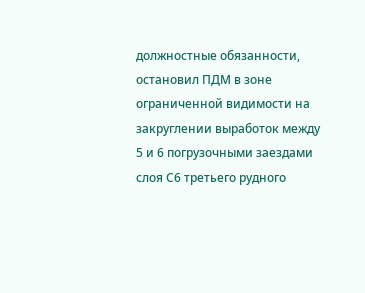должностные обязанности, остановил ПДМ в зоне ограниченной видимости на закруглении выработок между 5 и 6 погрузочными заездами слоя С6 третьего рудного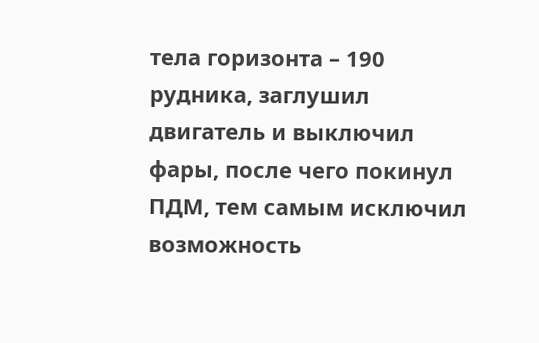тела горизонта – 190 рудника, заглушил двигатель и выключил фары, после чего покинул ПДМ, тем самым исключил возможность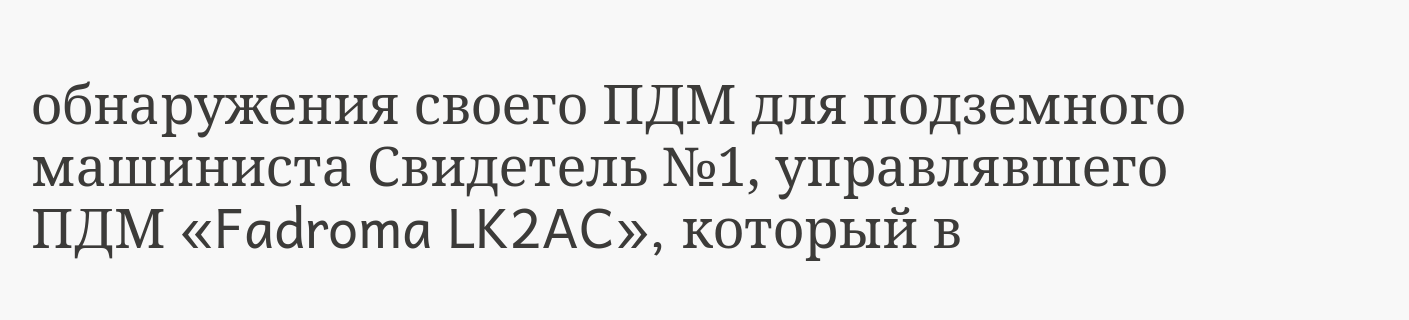обнаружения своего ПДМ для подземного машиниста Свидетель №1, управлявшего ПДМ «Fadroma LK2AC», который в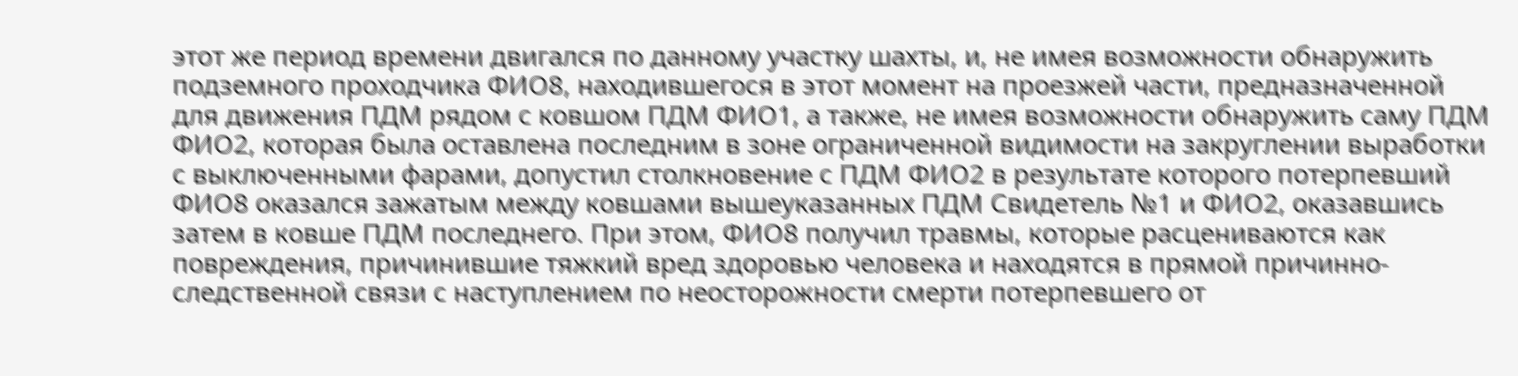этот же период времени двигался по данному участку шахты, и, не имея возможности обнаружить подземного проходчика ФИО8, находившегося в этот момент на проезжей части, предназначенной для движения ПДМ рядом с ковшом ПДМ ФИО1, а также, не имея возможности обнаружить саму ПДМ ФИО2, которая была оставлена последним в зоне ограниченной видимости на закруглении выработки с выключенными фарами, допустил столкновение с ПДМ ФИО2 в результате которого потерпевший ФИО8 оказался зажатым между ковшами вышеуказанных ПДМ Свидетель №1 и ФИО2, оказавшись затем в ковше ПДМ последнего. При этом, ФИО8 получил травмы, которые расцениваются как повреждения, причинившие тяжкий вред здоровью человека и находятся в прямой причинно-следственной связи с наступлением по неосторожности смерти потерпевшего от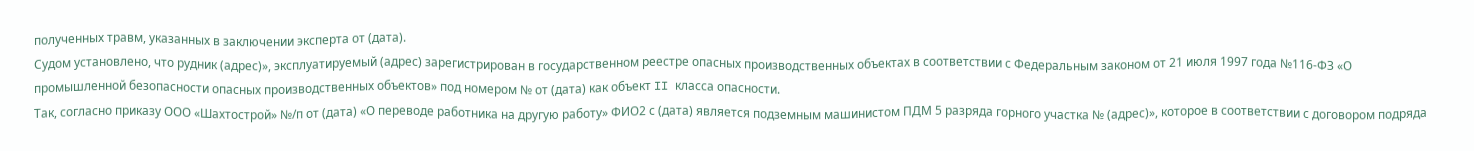полученных травм, указанных в заключении эксперта от (дата).
Судом установлено, что рудник (адрес)», эксплуатируемый (адрес) зарегистрирован в государственном реестре опасных производственных объектах в соответствии с Федеральным законом от 21 июля 1997 года №116-ФЗ «О промышленной безопасности опасных производственных объектов» под номером № от (дата) как объект II класса опасности.
Так, согласно приказу ООО «Шахтострой» №/п от (дата) «О переводе работника на другую работу» ФИО2 с (дата) является подземным машинистом ПДМ 5 разряда горного участка № (адрес)», которое в соответствии с договором подряда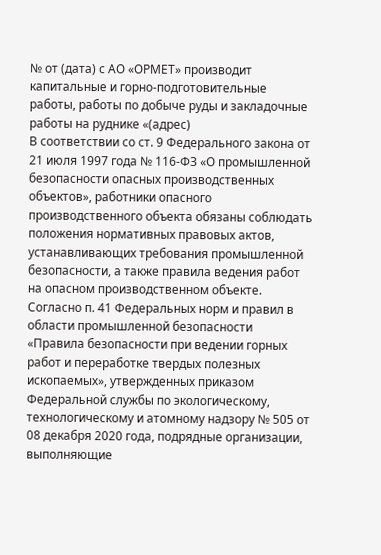№ от (дата) с АО «ОРМЕТ» производит капитальные и горно-подготовительные работы, работы по добыче руды и закладочные работы на руднике «(адрес)
В соответствии со ст. 9 Федерального закона от 21 июля 1997 года № 116-ФЗ «О промышленной безопасности опасных производственных объектов», работники опасного производственного объекта обязаны соблюдать положения нормативных правовых актов, устанавливающих требования промышленной безопасности, а также правила ведения работ на опасном производственном объекте.
Согласно п. 41 Федеральных норм и правил в области промышленной безопасности «Правила безопасности при ведении горных работ и переработке твердых полезных ископаемых», утвержденных приказом Федеральной службы по экологическому, технологическому и атомному надзору № 505 от 08 декабря 2020 года, подрядные организации, выполняющие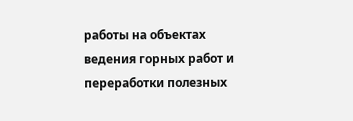работы на объектах ведения горных работ и переработки полезных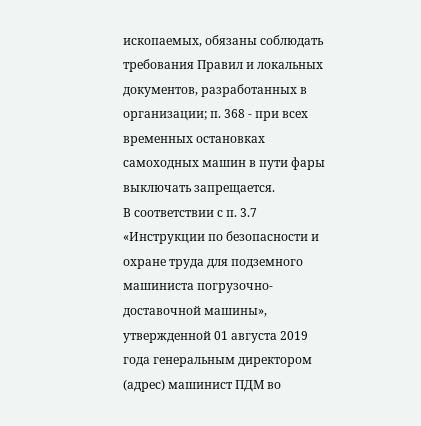ископаемых, обязаны соблюдать требования Правил и локальных документов, разработанных в организации; п. 368 - при всех временных остановках самоходных машин в пути фары выключать запрещается.
В соответствии с п. 3.7 «Инструкции по безопасности и охране труда для подземного машиниста погрузочно-доставочной машины», утвержденной 01 августа 2019 года генеральным директором (адрес) машинист ПДМ во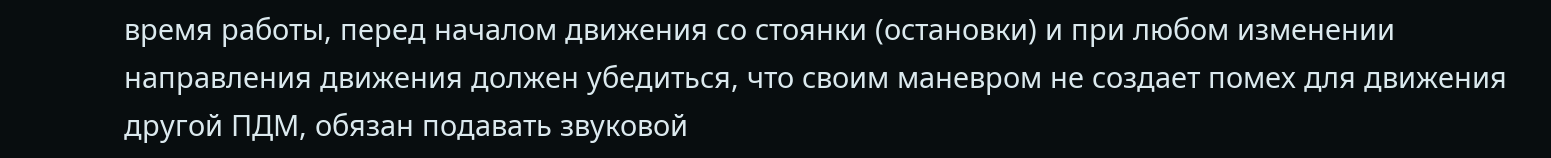время работы, перед началом движения со стоянки (остановки) и при любом изменении направления движения должен убедиться, что своим маневром не создает помех для движения другой ПДМ, обязан подавать звуковой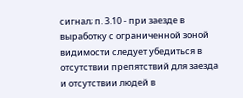сигнал; п. 3.10 - при заезде в выработку с ограниченной зоной видимости следует убедиться в отсутствии препятствий для заезда и отсутствии людей в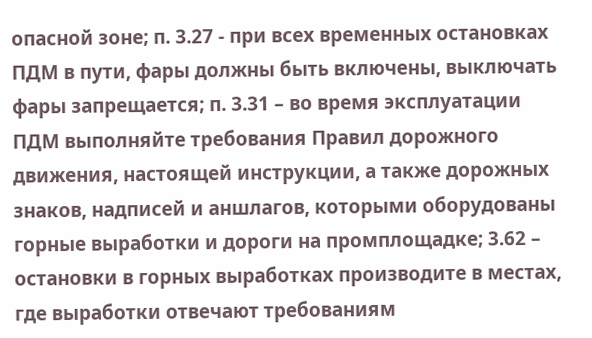опасной зоне; п. 3.27 - при всех временных остановках ПДМ в пути, фары должны быть включены, выключать фары запрещается; п. 3.31 – во время эксплуатации ПДМ выполняйте требования Правил дорожного движения, настоящей инструкции, а также дорожных знаков, надписей и аншлагов, которыми оборудованы горные выработки и дороги на промплощадке; 3.62 – остановки в горных выработках производите в местах, где выработки отвечают требованиям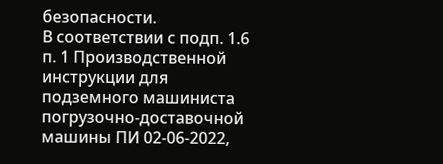безопасности.
В соответствии с подп. 1.6 п. 1 Производственной инструкции для подземного машиниста погрузочно-доставочной машины ПИ 02-06-2022,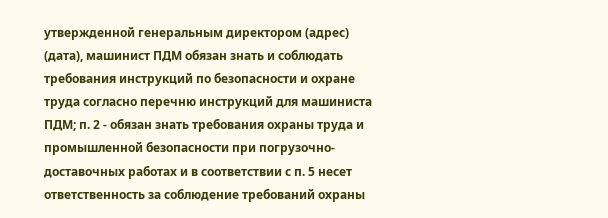утвержденной генеральным директором (адрес) (дата), машинист ПДМ обязан знать и соблюдать требования инструкций по безопасности и охране труда согласно перечню инструкций для машиниста ПДМ; п. 2 - обязан знать требования охраны труда и промышленной безопасности при погрузочно-доставочных работах и в соответствии с п. 5 несет ответственность за соблюдение требований охраны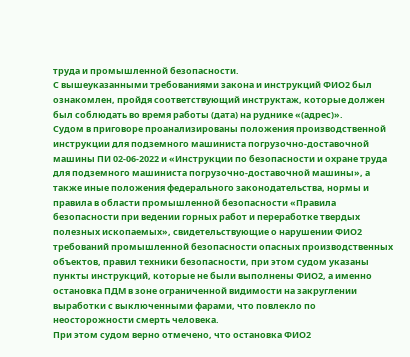труда и промышленной безопасности.
С вышеуказанными требованиями закона и инструкций ФИО2 был ознакомлен, пройдя соответствующий инструктаж, которые должен был соблюдать во время работы (дата) на руднике «(адрес)».
Судом в приговоре проанализированы положения производственной инструкции для подземного машиниста погрузочно-доставочной машины ПИ 02-06-2022 и «Инструкции по безопасности и охране труда для подземного машиниста погрузочно-доставочной машины», а также иные положения федерального законодательства, нормы и правила в области промышленной безопасности «Правила безопасности при ведении горных работ и переработке твердых полезных ископаемых», свидетельствующие о нарушении ФИО2 требований промышленной безопасности опасных производственных объектов, правил техники безопасности, при этом судом указаны пункты инструкций, которые не были выполнены ФИО2, а именно остановка ПДМ в зоне ограниченной видимости на закруглении выработки с выключенными фарами, что повлекло по неосторожности смерть человека.
При этом судом верно отмечено, что остановка ФИО2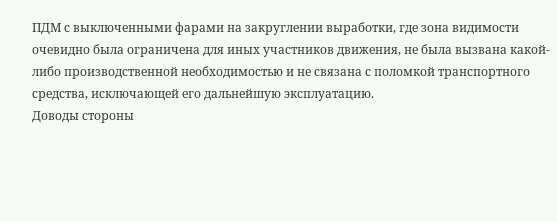ПДМ с выключенными фарами на закруглении выработки, где зона видимости очевидно была ограничена для иных участников движения, не была вызвана какой-либо производственной необходимостью и не связана с поломкой транспортного средства, исключающей его дальнейшую эксплуатацию.
Доводы стороны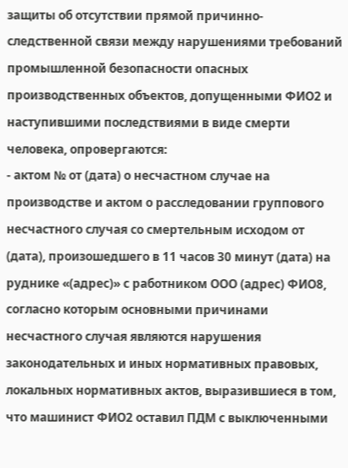защиты об отсутствии прямой причинно-следственной связи между нарушениями требований промышленной безопасности опасных производственных объектов, допущенными ФИО2 и наступившими последствиями в виде смерти человека, опровергаются:
- актом № от (дата) о несчастном случае на производстве и актом о расследовании группового несчастного случая со смертельным исходом от (дата), произошедшего в 11 часов 30 минут (дата) на руднике «(адрес)» с работником ООО (адрес) ФИО8, согласно которым основными причинами несчастного случая являются нарушения законодательных и иных нормативных правовых, локальных нормативных актов, выразившиеся в том, что машинист ФИО2 оставил ПДМ с выключенными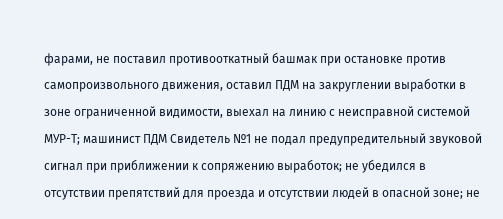фарами, не поставил противооткатный башмак при остановке против самопроизвольного движения, оставил ПДМ на закруглении выработки в зоне ограниченной видимости, выехал на линию с неисправной системой МУР-Т; машинист ПДМ Свидетель №1 не подал предупредительный звуковой сигнал при приближении к сопряжению выработок; не убедился в отсутствии препятствий для проезда и отсутствии людей в опасной зоне; не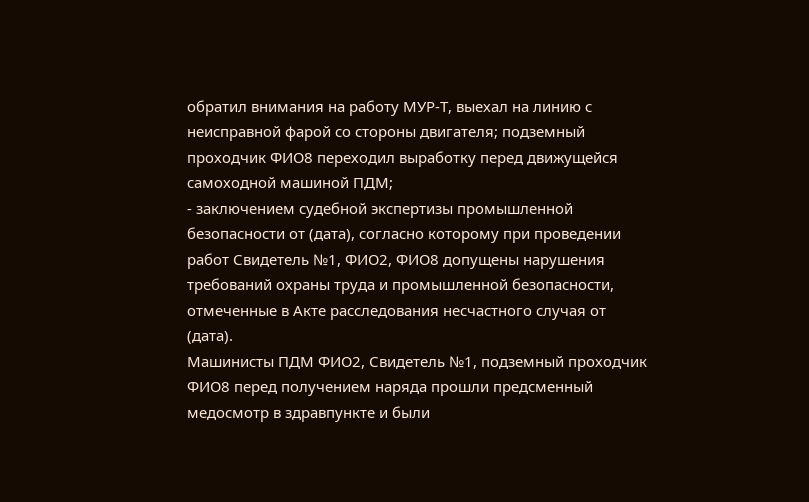обратил внимания на работу МУР-Т, выехал на линию с неисправной фарой со стороны двигателя; подземный проходчик ФИО8 переходил выработку перед движущейся самоходной машиной ПДМ;
- заключением судебной экспертизы промышленной безопасности от (дата), согласно которому при проведении работ Свидетель №1, ФИО2, ФИО8 допущены нарушения требований охраны труда и промышленной безопасности, отмеченные в Акте расследования несчастного случая от (дата).
Машинисты ПДМ ФИО2, Свидетель №1, подземный проходчик ФИО8 перед получением наряда прошли предсменный медосмотр в здравпункте и были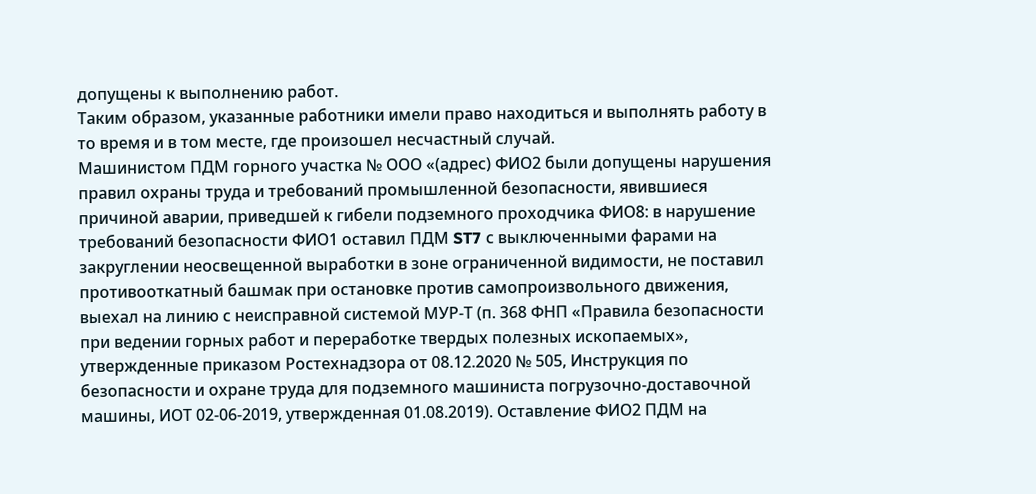допущены к выполнению работ.
Таким образом, указанные работники имели право находиться и выполнять работу в то время и в том месте, где произошел несчастный случай.
Машинистом ПДМ горного участка № ООО «(адрес) ФИО2 были допущены нарушения правил охраны труда и требований промышленной безопасности, явившиеся причиной аварии, приведшей к гибели подземного проходчика ФИО8: в нарушение требований безопасности ФИО1 оставил ПДМ ST7 с выключенными фарами на закруглении неосвещенной выработки в зоне ограниченной видимости, не поставил противооткатный башмак при остановке против самопроизвольного движения, выехал на линию с неисправной системой МУР-Т (п. 368 ФНП «Правила безопасности при ведении горных работ и переработке твердых полезных ископаемых», утвержденные приказом Ростехнадзора от 08.12.2020 № 505, Инструкция по безопасности и охране труда для подземного машиниста погрузочно-доставочной машины, ИОТ 02-06-2019, утвержденная 01.08.2019). Оставление ФИО2 ПДМ на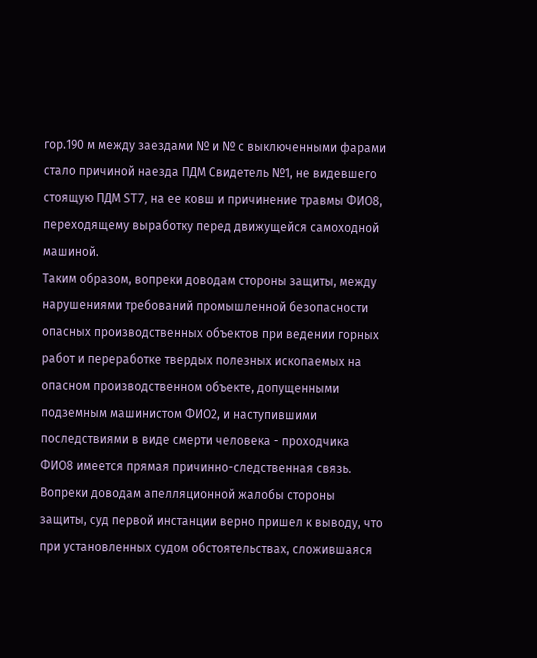гор.190 м между заездами № и № с выключенными фарами стало причиной наезда ПДМ Свидетель №1, не видевшего стоящую ПДМ ST7, на ее ковш и причинение травмы ФИО8, переходящему выработку перед движущейся самоходной машиной.
Таким образом, вопреки доводам стороны защиты, между нарушениями требований промышленной безопасности опасных производственных объектов при ведении горных работ и переработке твердых полезных ископаемых на опасном производственном объекте, допущенными подземным машинистом ФИО2, и наступившими последствиями в виде смерти человека - проходчика ФИО8 имеется прямая причинно-следственная связь.
Вопреки доводам апелляционной жалобы стороны защиты, суд первой инстанции верно пришел к выводу, что при установленных судом обстоятельствах, сложившаяся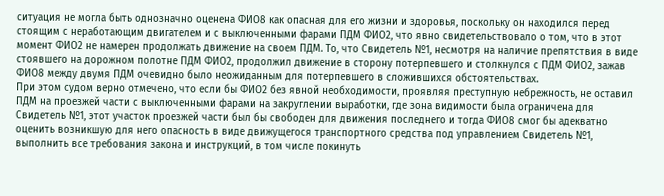ситуация не могла быть однозначно оценена ФИО8 как опасная для его жизни и здоровья, поскольку он находился перед стоящим с неработающим двигателем и с выключенными фарами ПДМ ФИО2, что явно свидетельствовало о том, что в этот момент ФИО2 не намерен продолжать движение на своем ПДМ. То, что Свидетель №1, несмотря на наличие препятствия в виде стоявшего на дорожном полотне ПДМ ФИО2, продолжил движение в сторону потерпевшего и столкнулся с ПДМ ФИО2, зажав ФИО8 между двумя ПДМ очевидно было неожиданным для потерпевшего в сложившихся обстоятельствах.
При этом судом верно отмечено, что если бы ФИО2 без явной необходимости, проявляя преступную небрежность, не оставил ПДМ на проезжей части с выключенными фарами на закруглении выработки, где зона видимости была ограничена для Свидетель №1, этот участок проезжей части был бы свободен для движения последнего и тогда ФИО8 смог бы адекватно оценить возникшую для него опасность в виде движущегося транспортного средства под управлением Свидетель №1, выполнить все требования закона и инструкций, в том числе покинуть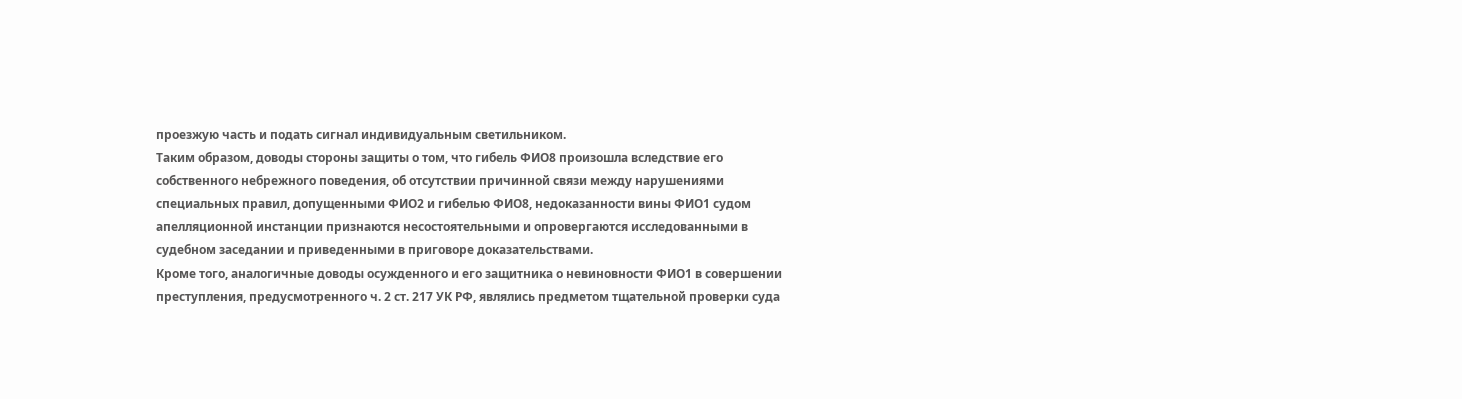проезжую часть и подать сигнал индивидуальным светильником.
Таким образом, доводы стороны защиты о том, что гибель ФИО8 произошла вследствие его собственного небрежного поведения, об отсутствии причинной связи между нарушениями специальных правил, допущенными ФИО2 и гибелью ФИО8, недоказанности вины ФИО1 судом апелляционной инстанции признаются несостоятельными и опровергаются исследованными в судебном заседании и приведенными в приговоре доказательствами.
Кроме того, аналогичные доводы осужденного и его защитника о невиновности ФИО1 в совершении преступления, предусмотренного ч. 2 ст. 217 УК РФ, являлись предметом тщательной проверки суда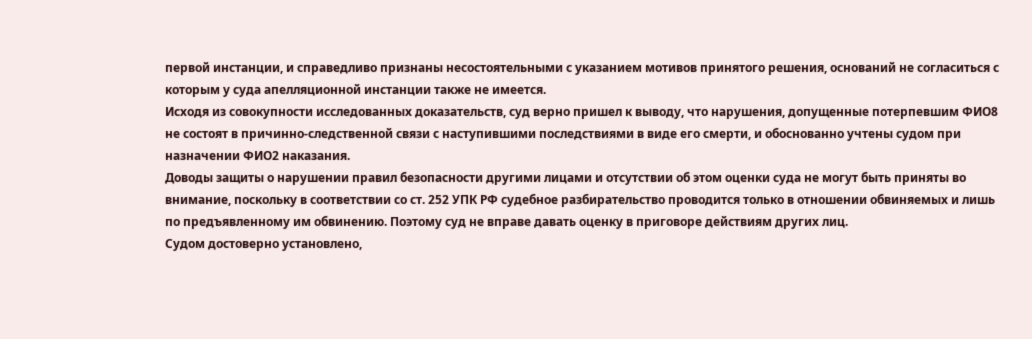первой инстанции, и справедливо признаны несостоятельными с указанием мотивов принятого решения, оснований не согласиться с которым у суда апелляционной инстанции также не имеется.
Исходя из совокупности исследованных доказательств, суд верно пришел к выводу, что нарушения, допущенные потерпевшим ФИО8 не состоят в причинно-следственной связи с наступившими последствиями в виде его смерти, и обоснованно учтены судом при назначении ФИО2 наказания.
Доводы защиты о нарушении правил безопасности другими лицами и отсутствии об этом оценки суда не могут быть приняты во внимание, поскольку в соответствии со ст. 252 УПК РФ судебное разбирательство проводится только в отношении обвиняемых и лишь по предъявленному им обвинению. Поэтому суд не вправе давать оценку в приговоре действиям других лиц.
Судом достоверно установлено,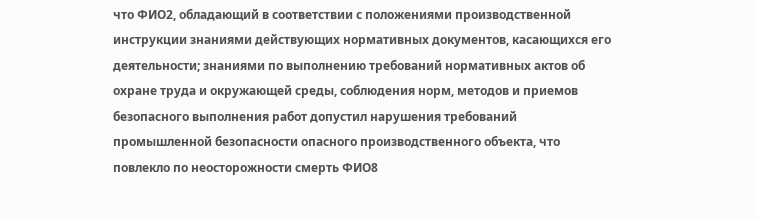что ФИО2, обладающий в соответствии с положениями производственной инструкции знаниями действующих нормативных документов, касающихся его деятельности; знаниями по выполнению требований нормативных актов об охране труда и окружающей среды, соблюдения норм, методов и приемов безопасного выполнения работ допустил нарушения требований промышленной безопасности опасного производственного объекта, что повлекло по неосторожности смерть ФИО8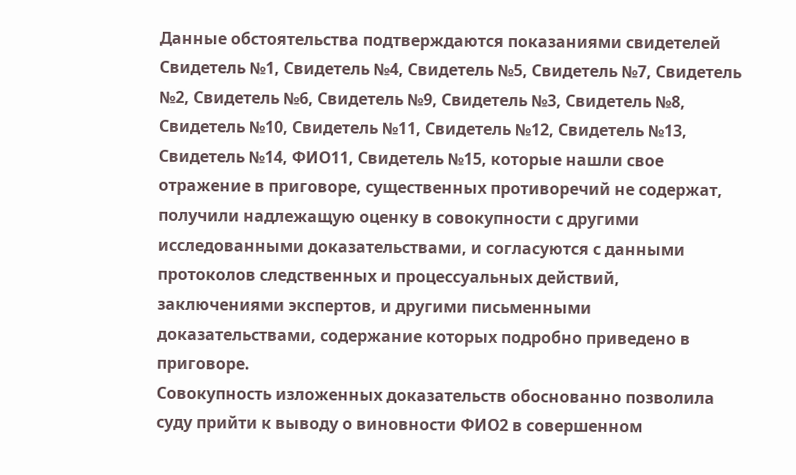Данные обстоятельства подтверждаются показаниями свидетелей Свидетель №1, Свидетель №4, Свидетель №5, Свидетель №7, Свидетель №2, Свидетель №6, Свидетель №9, Свидетель №3, Свидетель №8, Свидетель №10, Свидетель №11, Свидетель №12, Свидетель №13, Свидетель №14, ФИО11, Свидетель №15, которые нашли свое отражение в приговоре, существенных противоречий не содержат, получили надлежащую оценку в совокупности с другими исследованными доказательствами, и согласуются с данными протоколов следственных и процессуальных действий, заключениями экспертов, и другими письменными доказательствами, содержание которых подробно приведено в приговоре.
Совокупность изложенных доказательств обоснованно позволила суду прийти к выводу о виновности ФИО2 в совершенном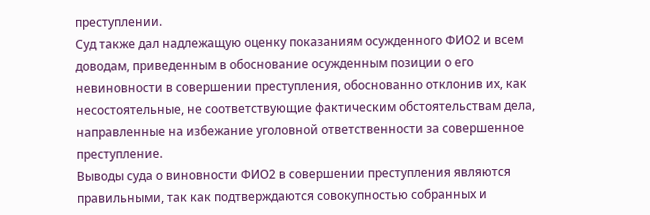преступлении.
Суд также дал надлежащую оценку показаниям осужденного ФИО2 и всем доводам, приведенным в обоснование осужденным позиции о его невиновности в совершении преступления, обоснованно отклонив их, как несостоятельные, не соответствующие фактическим обстоятельствам дела, направленные на избежание уголовной ответственности за совершенное преступление.
Выводы суда о виновности ФИО2 в совершении преступления являются правильными, так как подтверждаются совокупностью собранных и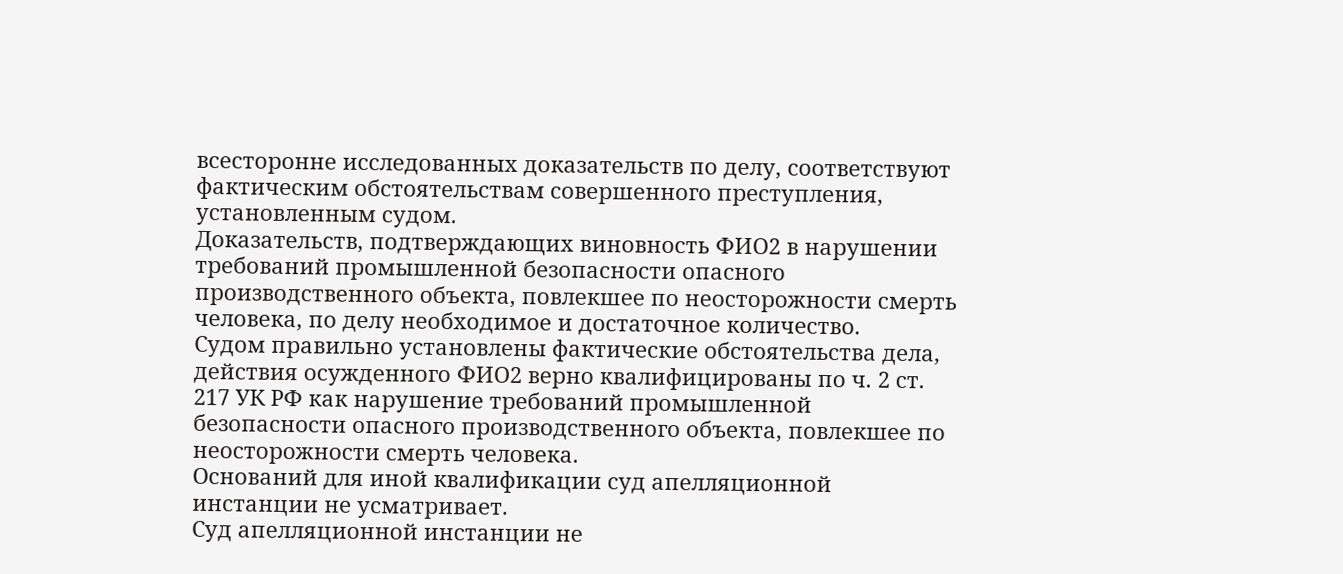всесторонне исследованных доказательств по делу, соответствуют фактическим обстоятельствам совершенного преступления, установленным судом.
Доказательств, подтверждающих виновность ФИО2 в нарушении требований промышленной безопасности опасного производственного объекта, повлекшее по неосторожности смерть человека, по делу необходимое и достаточное количество.
Судом правильно установлены фактические обстоятельства дела, действия осужденного ФИО2 верно квалифицированы по ч. 2 ст. 217 УК РФ как нарушение требований промышленной безопасности опасного производственного объекта, повлекшее по неосторожности смерть человека.
Оснований для иной квалификации суд апелляционной инстанции не усматривает.
Суд апелляционной инстанции не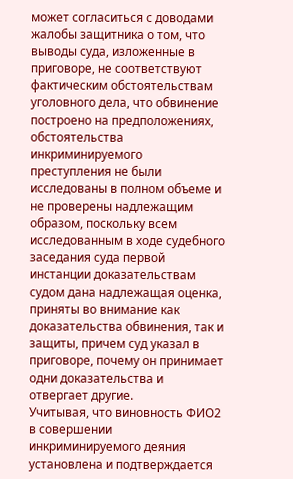может согласиться с доводами жалобы защитника о том, что выводы суда, изложенные в приговоре, не соответствуют фактическим обстоятельствам уголовного дела, что обвинение построено на предположениях, обстоятельства инкриминируемого преступления не были исследованы в полном объеме и не проверены надлежащим образом, поскольку всем исследованным в ходе судебного заседания суда первой инстанции доказательствам судом дана надлежащая оценка, приняты во внимание как доказательства обвинения, так и защиты, причем суд указал в приговоре, почему он принимает одни доказательства и отвергает другие.
Учитывая, что виновность ФИО2 в совершении инкриминируемого деяния установлена и подтверждается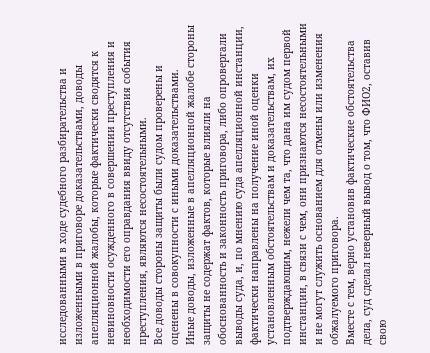исследованными в ходе судебного разбирательства и изложенными в приговоре доказательствами, доводы апелляционной жалобы, которые фактически сводятся к невиновности осужденного в совершении преступления и необходимости его оправдания ввиду отсутствия события преступления, являются несостоятельными.
Все доводы стороны защиты были судом проверены и оценены в совокупности с иными доказательствами.
Иные доводы, изложенные в апелляционной жалобе стороны защиты не содержат фактов, которые влияли на обоснованность и законность приговора, либо опровергали выводы суда, и, по мнению суда апелляционной инстанции, фактически направлены на получение иной оценки установленным обстоятельствам и доказательствам, их подтверждающим, нежели чем та, что дана им судом первой инстанции, в связи с чем, они признаются несостоятельными и не могут служить основанием для отмены или изменения обжалуемого приговора.
Вместе с тем, верно установив фактические обстоятельства дела, суд сделал неверный вывод о том, что ФИО2, оставив свою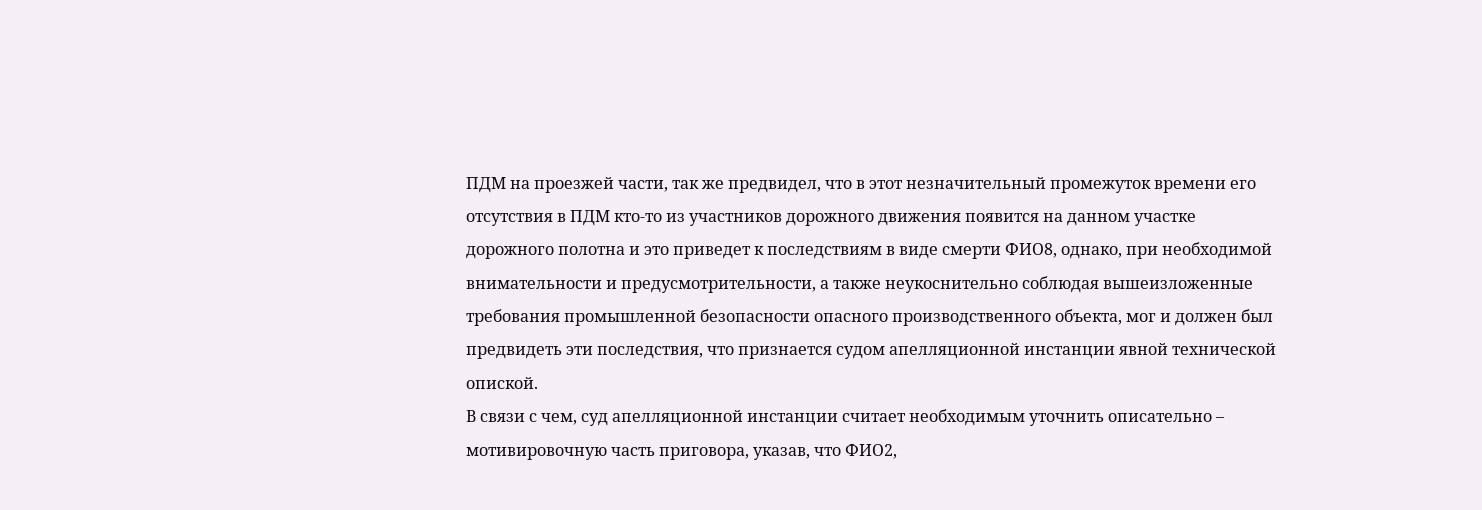ПДМ на проезжей части, так же предвидел, что в этот незначительный промежуток времени его отсутствия в ПДМ кто-то из участников дорожного движения появится на данном участке дорожного полотна и это приведет к последствиям в виде смерти ФИО8, однако, при необходимой внимательности и предусмотрительности, а также неукоснительно соблюдая вышеизложенные требования промышленной безопасности опасного производственного объекта, мог и должен был предвидеть эти последствия, что признается судом апелляционной инстанции явной технической опиской.
В связи с чем, суд апелляционной инстанции считает необходимым уточнить описательно – мотивировочную часть приговора, указав, что ФИО2,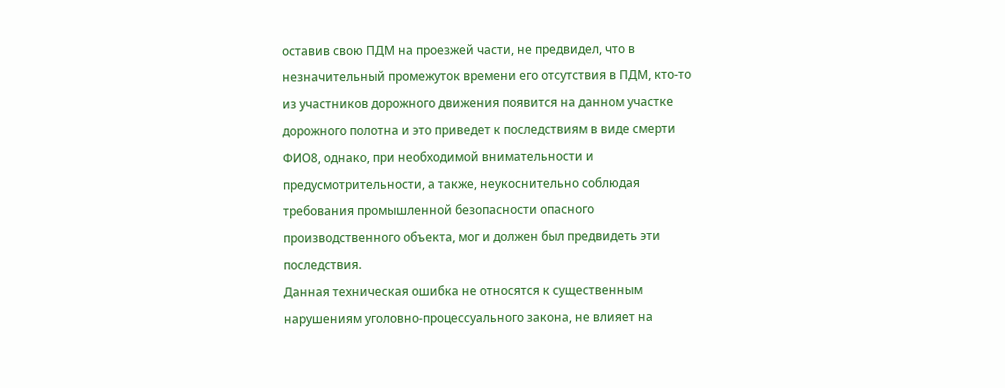оставив свою ПДМ на проезжей части, не предвидел, что в незначительный промежуток времени его отсутствия в ПДМ, кто-то из участников дорожного движения появится на данном участке дорожного полотна и это приведет к последствиям в виде смерти ФИО8, однако, при необходимой внимательности и предусмотрительности, а также, неукоснительно соблюдая требования промышленной безопасности опасного производственного объекта, мог и должен был предвидеть эти последствия.
Данная техническая ошибка не относятся к существенным нарушениям уголовно-процессуального закона, не влияет на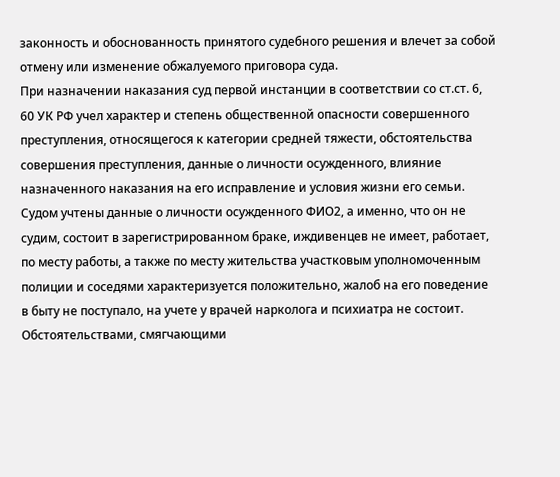законность и обоснованность принятого судебного решения и влечет за собой отмену или изменение обжалуемого приговора суда.
При назначении наказания суд первой инстанции в соответствии со ст.ст. 6, 60 УК РФ учел характер и степень общественной опасности совершенного преступления, относящегося к категории средней тяжести, обстоятельства совершения преступления, данные о личности осужденного, влияние назначенного наказания на его исправление и условия жизни его семьи.
Судом учтены данные о личности осужденного ФИО2, а именно, что он не судим, состоит в зарегистрированном браке, иждивенцев не имеет, работает, по месту работы, а также по месту жительства участковым уполномоченным полиции и соседями характеризуется положительно, жалоб на его поведение в быту не поступало, на учете у врачей нарколога и психиатра не состоит.
Обстоятельствами, смягчающими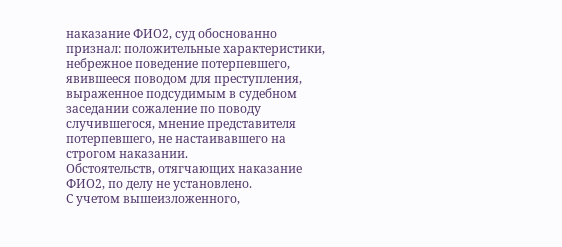наказание ФИО2, суд обоснованно признал: положительные характеристики, небрежное поведение потерпевшего, явившееся поводом для преступления, выраженное подсудимым в судебном заседании сожаление по поводу случившегося, мнение представителя потерпевшего, не настаивавшего на строгом наказании.
Обстоятельств, отягчающих наказание ФИО2, по делу не установлено.
С учетом вышеизложенного,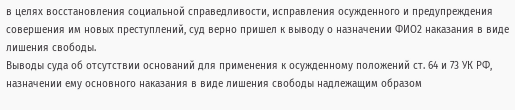в целях восстановления социальной справедливости, исправления осужденного и предупреждения совершения им новых преступлений, суд верно пришел к выводу о назначении ФИО2 наказания в виде лишения свободы.
Выводы суда об отсутствии оснований для применения к осужденному положений ст. 64 и 73 УК РФ, назначении ему основного наказания в виде лишения свободы надлежащим образом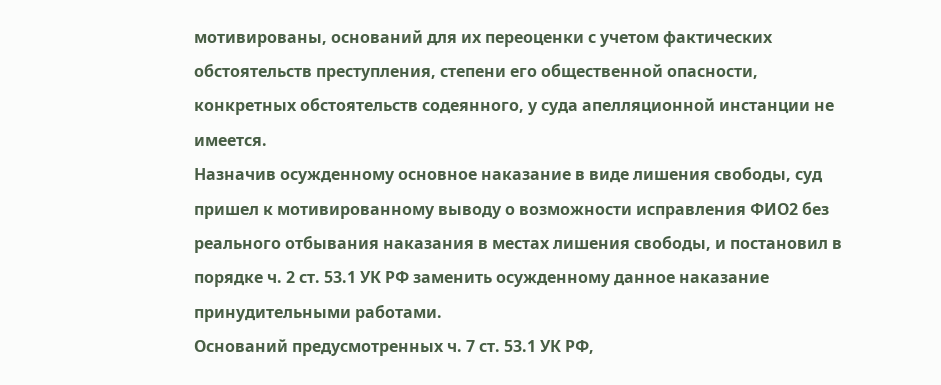мотивированы, оснований для их переоценки с учетом фактических обстоятельств преступления, степени его общественной опасности, конкретных обстоятельств содеянного, у суда апелляционной инстанции не имеется.
Назначив осужденному основное наказание в виде лишения свободы, суд пришел к мотивированному выводу о возможности исправления ФИО2 без реального отбывания наказания в местах лишения свободы, и постановил в порядке ч. 2 ст. 53.1 УК РФ заменить осужденному данное наказание принудительными работами.
Оснований предусмотренных ч. 7 ст. 53.1 УК РФ,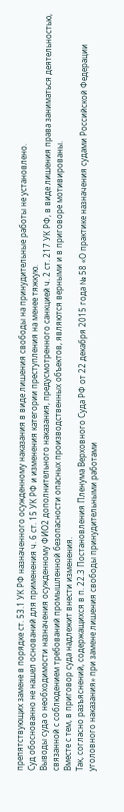препятствующих замене в порядке ст. 53.1 УК РФ назначенного осужденному наказания в виде лишения свободы на принудительные работы не установлено.
Суд обоснованно не нашел оснований для применения ч. 6 ст. 15 УК РФ и изменения категории преступления на менее тяжкую.
Выводы суда о необходимости назначения осужденному ФИО2 дополнительного наказания, предусмотренного санкцией ч. 2 ст. 217 УК РФ, в виде лишения права заниматься деятельностью, связанной с соблюдением требований промышленной безопасности опасных производственных объектов, являются верными и в приговоре мотивированы.
Вместе с тем, в приговор суда надлежит внести изменения.
Так, согласно разъяснений, содержащихся в п. 22.3 Постановления Пленума Верховного Суда РФ от 22 декабря 2015 года № 58 «О практике назначения судами Российской Федерации уголовного наказания» при замене лишения свободы принудительными работами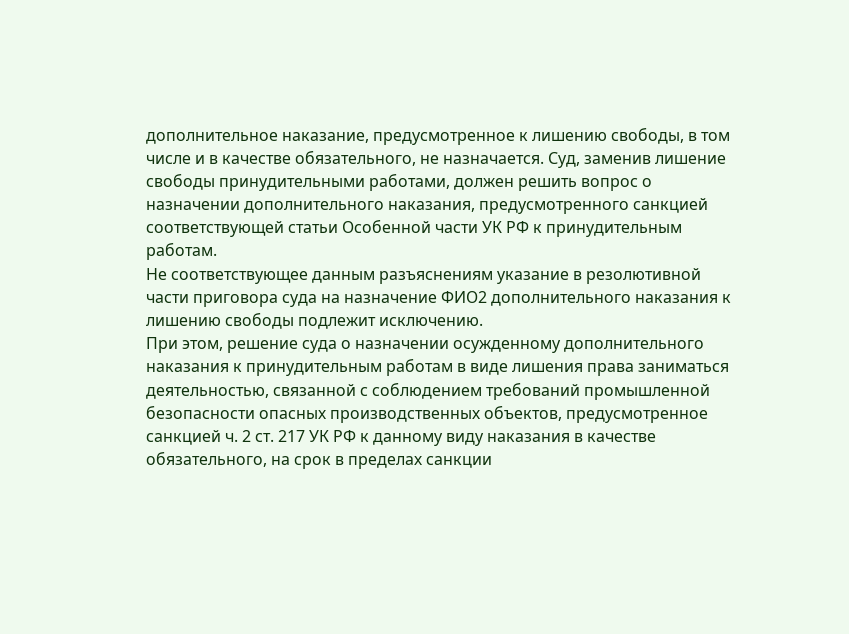дополнительное наказание, предусмотренное к лишению свободы, в том числе и в качестве обязательного, не назначается. Суд, заменив лишение свободы принудительными работами, должен решить вопрос о назначении дополнительного наказания, предусмотренного санкцией соответствующей статьи Особенной части УК РФ к принудительным работам.
Не соответствующее данным разъяснениям указание в резолютивной части приговора суда на назначение ФИО2 дополнительного наказания к лишению свободы подлежит исключению.
При этом, решение суда о назначении осужденному дополнительного наказания к принудительным работам в виде лишения права заниматься деятельностью, связанной с соблюдением требований промышленной безопасности опасных производственных объектов, предусмотренное санкцией ч. 2 ст. 217 УК РФ к данному виду наказания в качестве обязательного, на срок в пределах санкции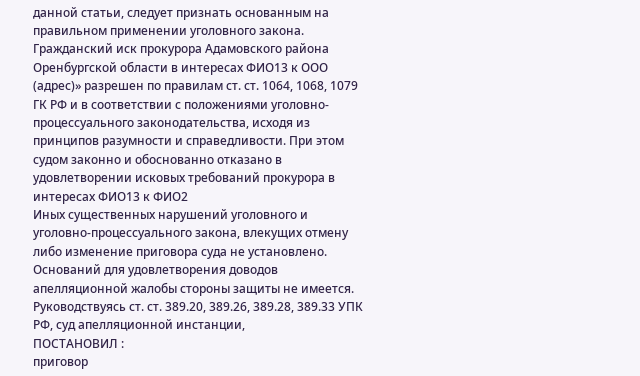данной статьи, следует признать основанным на правильном применении уголовного закона.
Гражданский иск прокурора Адамовского района Оренбургской области в интересах ФИО13 к ООО (адрес)» разрешен по правилам ст. ст. 1064, 1068, 1079 ГК РФ и в соответствии с положениями уголовно-процессуального законодательства, исходя из принципов разумности и справедливости. При этом судом законно и обоснованно отказано в удовлетворении исковых требований прокурора в интересах ФИО13 к ФИО2
Иных существенных нарушений уголовного и уголовно-процессуального закона, влекущих отмену либо изменение приговора суда не установлено.
Оснований для удовлетворения доводов апелляционной жалобы стороны защиты не имеется.
Руководствуясь ст. ст. 389.20, 389.26, 389.28, 389.33 УПК РФ, суд апелляционной инстанции,
ПОСТАНОВИЛ :
приговор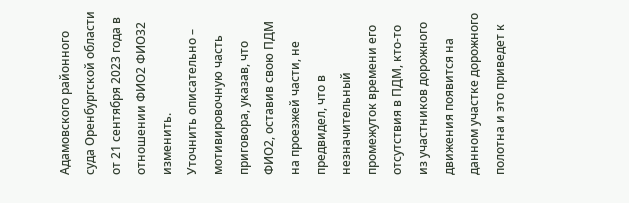Адамовского районного суда Оренбургской области от 21 сентября 2023 года в отношении ФИО2 ФИО32 изменить.
Уточнить описательно – мотивировочную часть приговора, указав, что ФИО2, оставив свою ПДМ на проезжей части, не предвидел, что в незначительный промежуток времени его отсутствия в ПДМ, кто-то из участников дорожного движения появится на данном участке дорожного полотна и это приведет к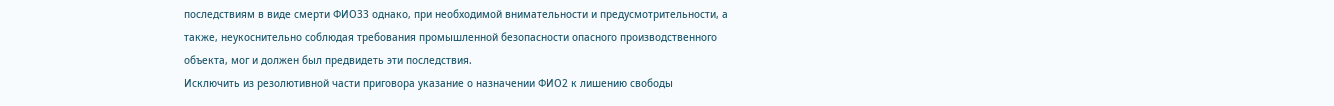последствиям в виде смерти ФИО33 однако, при необходимой внимательности и предусмотрительности, а также, неукоснительно соблюдая требования промышленной безопасности опасного производственного объекта, мог и должен был предвидеть эти последствия.
Исключить из резолютивной части приговора указание о назначении ФИО2 к лишению свободы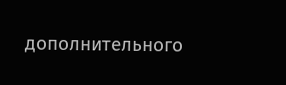дополнительного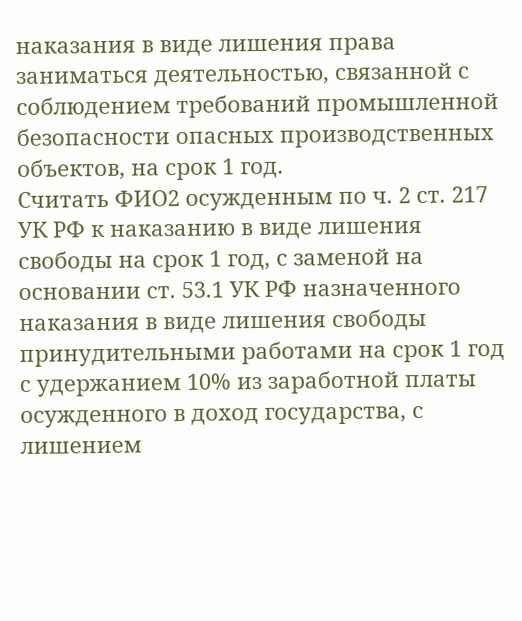наказания в виде лишения права заниматься деятельностью, связанной с соблюдением требований промышленной безопасности опасных производственных объектов, на срок 1 год.
Считать ФИО2 осужденным по ч. 2 ст. 217 УК РФ к наказанию в виде лишения свободы на срок 1 год, с заменой на основании ст. 53.1 УК РФ назначенного наказания в виде лишения свободы принудительными работами на срок 1 год с удержанием 10% из заработной платы осужденного в доход государства, с лишением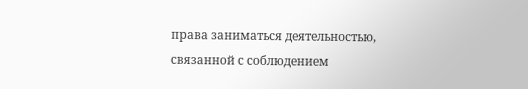права заниматься деятельностью, связанной с соблюдением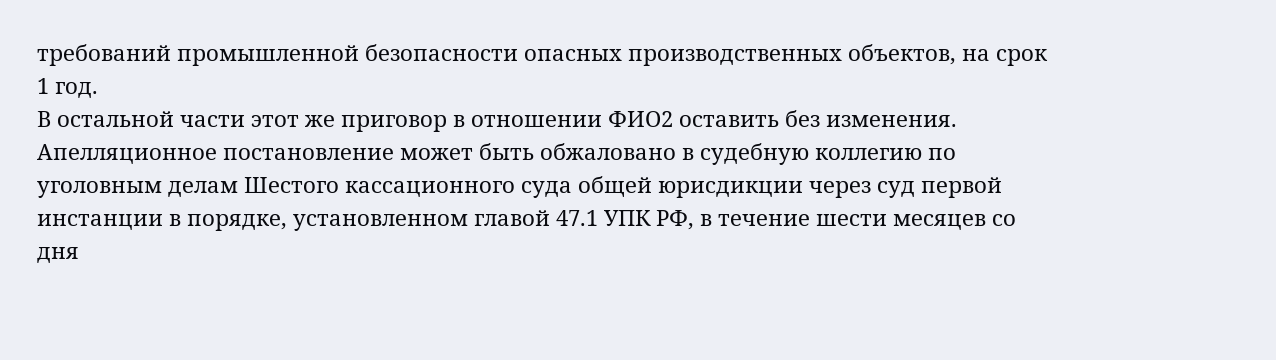требований промышленной безопасности опасных производственных объектов, на срок 1 год.
В остальной части этот же приговор в отношении ФИО2 оставить без изменения.
Апелляционное постановление может быть обжаловано в судебную коллегию по уголовным делам Шестого кассационного суда общей юрисдикции через суд первой инстанции в порядке, установленном главой 47.1 УПК РФ, в течение шести месяцев со дня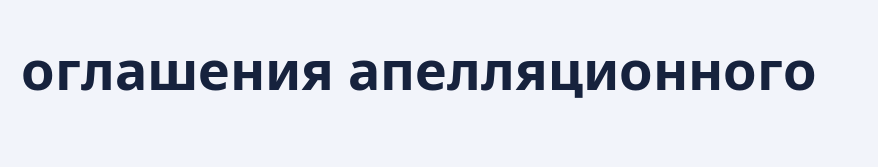оглашения апелляционного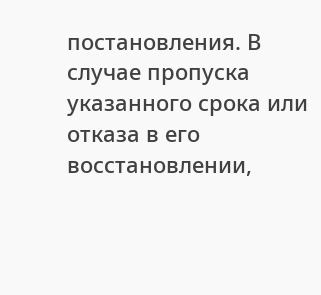постановления. В случае пропуска указанного срока или отказа в его восстановлении,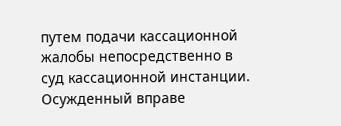путем подачи кассационной жалобы непосредственно в суд кассационной инстанции.
Осужденный вправе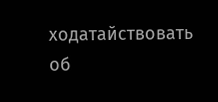ходатайствовать об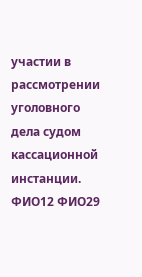участии в рассмотрении уголовного дела судом кассационной инстанции.
ФИО12 ФИО29